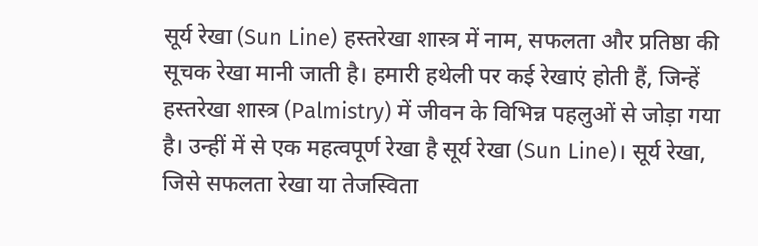सूर्य रेखा (Sun Line) हस्तरेखा शास्त्र में नाम, सफलता और प्रतिष्ठा की सूचक रेखा मानी जाती है। हमारी हथेली पर कई रेखाएं होती हैं, जिन्हें हस्तरेखा शास्त्र (Palmistry) में जीवन के विभिन्न पहलुओं से जोड़ा गया है। उन्हीं में से एक महत्वपूर्ण रेखा है सूर्य रेखा (Sun Line)। सूर्य रेखा, जिसे सफलता रेखा या तेजस्विता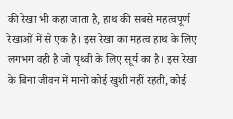की रेखा भी कहा जाता है, हाथ की सबसे महत्वपूर्ण रेखाओं में से एक है। इस रेखा का महत्व हाथ के लिए लगभग वही है जो पृथ्वी के लिए सूर्य का है। इस रेखा के बिना जीवन में मानो कोई खुशी नहीं रहती, कोई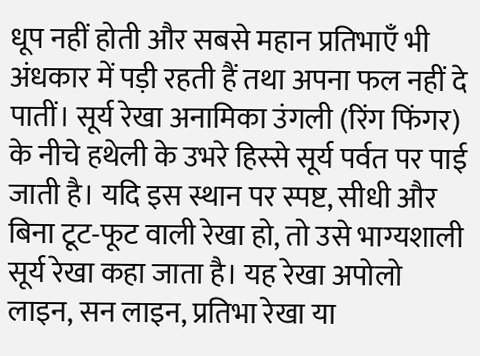धूप नहीं होती और सबसे महान प्रतिभाएँ भी अंधकार में पड़ी रहती हैं तथा अपना फल नहीं दे पातीं। सूर्य रेखा अनामिका उंगली (रिंग फिंगर) के नीचे हथेली के उभरे हिस्से सूर्य पर्वत पर पाई जाती है। यदि इस स्थान पर स्पष्ट, सीधी और बिना टूट-फूट वाली रेखा हो, तो उसे भाग्यशाली सूर्य रेखा कहा जाता है। यह रेखा अपोलो लाइन, सन लाइन, प्रतिभा रेखा या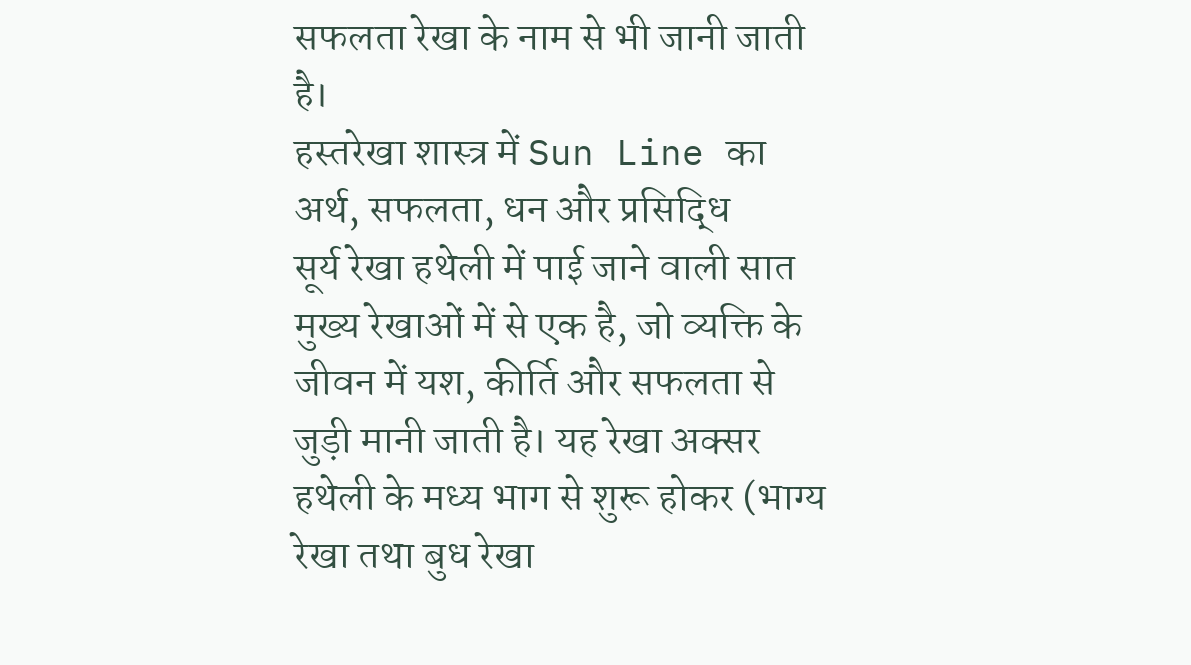सफलता रेखा के नाम से भी जानी जाती है।
हस्तरेखा शास्त्र में Sun Line का अर्थ, सफलता, धन और प्रसिद्धि
सूर्य रेखा हथेली में पाई जाने वाली सात मुख्य रेखाओं में से एक है, जो व्यक्ति के जीवन में यश, कीर्ति और सफलता से जुड़ी मानी जाती है। यह रेखा अक्सर हथेली के मध्य भाग से शुरू होकर (भाग्य रेखा तथा बुध रेखा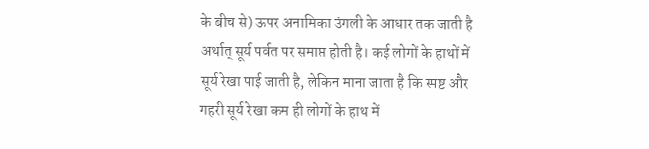के बीच से) ऊपर अनामिका उंगली के आधार तक जाती है अर्थात् सूर्य पर्वत पर समाप्त होती है। कई लोगों के हाथों में सूर्य रेखा पाई जाती है, लेकिन माना जाता है कि स्पष्ट और गहरी सूर्य रेखा कम ही लोगों के हाथ में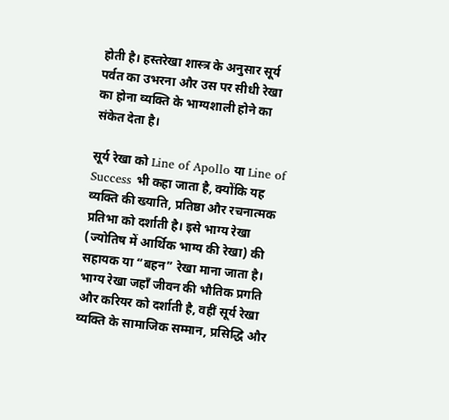होती है। हस्तरेखा शास्त्र के अनुसार सूर्य पर्वत का उभरना और उस पर सीधी रेखा का होना व्यक्ति के भाग्यशाली होने का संकेत देता है।

सूर्य रेखा को Line of Apollo या Line of Success भी कहा जाता है, क्योंकि यह व्यक्ति की ख्याति, प्रतिष्ठा और रचनात्मक प्रतिभा को दर्शाती है। इसे भाग्य रेखा (ज्योतिष में आर्थिक भाग्य की रेखा) की सहायक या “बहन” रेखा माना जाता है। भाग्य रेखा जहाँ जीवन की भौतिक प्रगति और करियर को दर्शाती है, वहीं सूर्य रेखा व्यक्ति के सामाजिक सम्मान, प्रसिद्धि और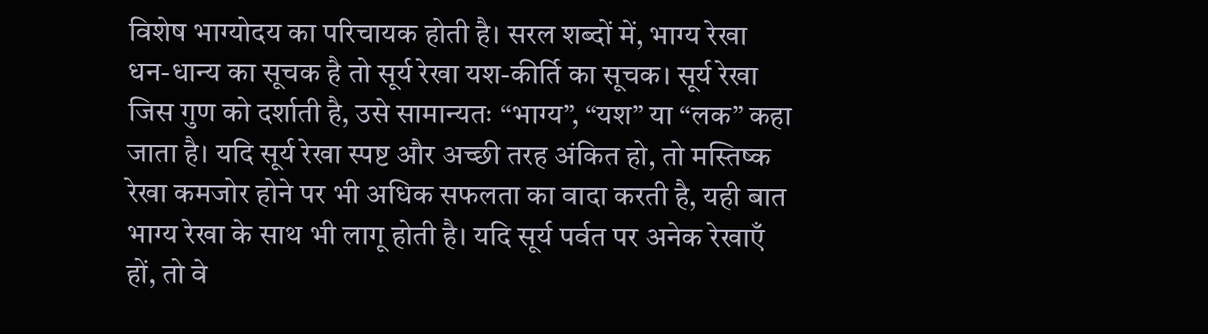विशेष भाग्योदय का परिचायक होती है। सरल शब्दों में, भाग्य रेखा धन-धान्य का सूचक है तो सूर्य रेखा यश-कीर्ति का सूचक। सूर्य रेखा जिस गुण को दर्शाती है, उसे सामान्यतः “भाग्य”, “यश” या “लक” कहा जाता है। यदि सूर्य रेखा स्पष्ट और अच्छी तरह अंकित हो, तो मस्तिष्क रेखा कमजोर होने पर भी अधिक सफलता का वादा करती है, यही बात भाग्य रेखा के साथ भी लागू होती है। यदि सूर्य पर्वत पर अनेक रेखाएँ हों, तो वे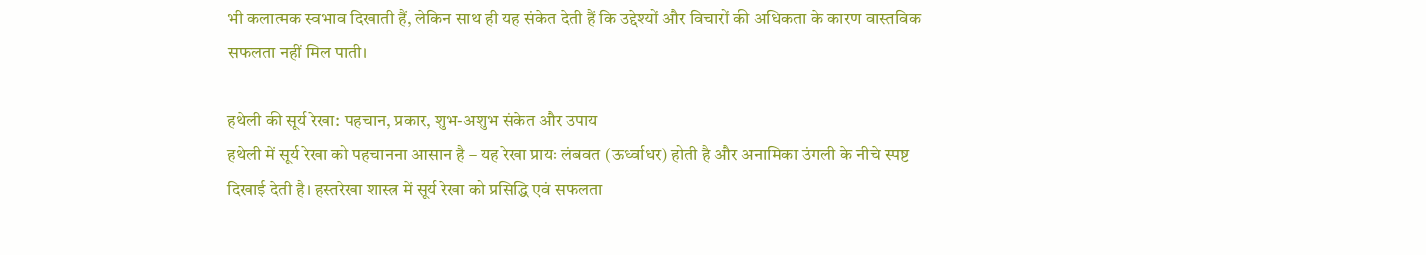भी कलात्मक स्वभाव दिखाती हैं, लेकिन साथ ही यह संकेत देती हैं कि उद्देश्यों और विचारों की अधिकता के कारण वास्तविक सफलता नहीं मिल पाती।

हथेली की सूर्य रेखा: पहचान, प्रकार, शुभ-अशुभ संकेत और उपाय
हथेली में सूर्य रेखा को पहचानना आसान है – यह रेखा प्रायः लंबवत (ऊर्ध्वाधर) होती है और अनामिका उंगली के नीचे स्पष्ट दिखाई देती है। हस्तरेखा शास्त्र में सूर्य रेखा को प्रसिद्धि एवं सफलता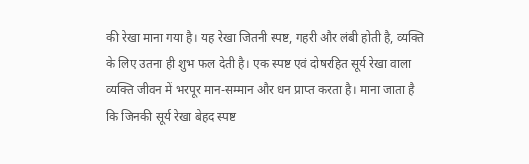की रेखा माना गया है। यह रेखा जितनी स्पष्ट, गहरी और लंबी होती है, व्यक्ति के लिए उतना ही शुभ फल देती है। एक स्पष्ट एवं दोषरहित सूर्य रेखा वाला व्यक्ति जीवन में भरपूर मान-सम्मान और धन प्राप्त करता है। माना जाता है कि जिनकी सूर्य रेखा बेहद स्पष्ट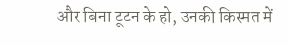और बिना टूटन के हो, उनकी किस्मत में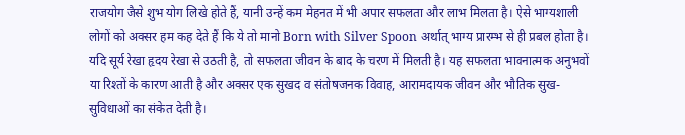राजयोग जैसे शुभ योग लिखे होते हैं, यानी उन्हें कम मेहनत में भी अपार सफलता और लाभ मिलता है। ऐसे भाग्यशाली लोगों को अक्सर हम कह देते हैं कि ये तो मानो Born with Silver Spoon अर्थात् भाग्य प्रारम्भ से ही प्रबल होता है। यदि सूर्य रेखा हृदय रेखा से उठती है, तो सफलता जीवन के बाद के चरण में मिलती है। यह सफलता भावनात्मक अनुभवों या रिश्तों के कारण आती है और अक्सर एक सुखद व संतोषजनक विवाह, आरामदायक जीवन और भौतिक सुख-सुविधाओं का संकेत देती है।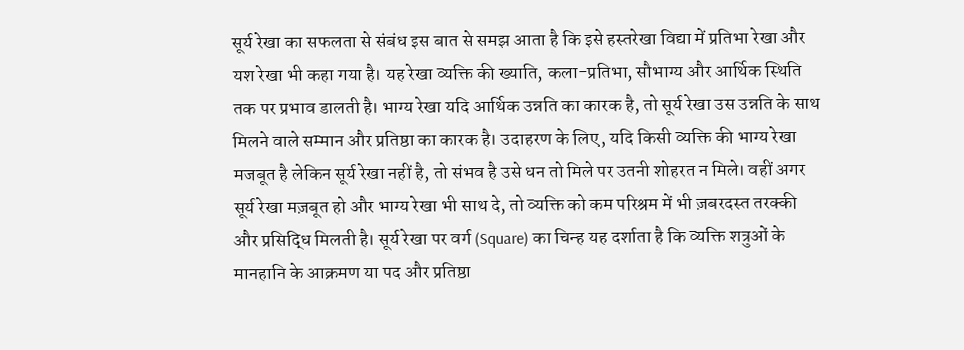सूर्य रेखा का सफलता से संबंध इस बात से समझ आता है कि इसे हस्तरेखा विद्या में प्रतिभा रेखा और यश रेखा भी कहा गया है। यह रेखा व्यक्ति की ख्याति, कला-प्रतिभा, सौभाग्य और आर्थिक स्थिति तक पर प्रभाव डालती है। भाग्य रेखा यदि आर्थिक उन्नति का कारक है, तो सूर्य रेखा उस उन्नति के साथ मिलने वाले सम्मान और प्रतिष्ठा का कारक है। उदाहरण के लिए, यदि किसी व्यक्ति की भाग्य रेखा मजबूत है लेकिन सूर्य रेखा नहीं है, तो संभव है उसे धन तो मिले पर उतनी शोहरत न मिले। वहीं अगर सूर्य रेखा मज़बूत हो और भाग्य रेखा भी साथ दे, तो व्यक्ति को कम परिश्रम में भी ज़बरदस्त तरक्की और प्रसिद्धि मिलती है। सूर्य रेखा पर वर्ग (Square) का चिन्ह यह दर्शाता है कि व्यक्ति शत्रुओं के मानहानि के आक्रमण या पद और प्रतिष्ठा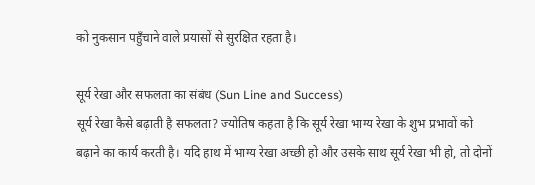को नुकसान पहुँचाने वाले प्रयासों से सुरक्षित रहता है।

सूर्य रेखा और सफलता का संबंध (Sun Line and Success)
सूर्य रेखा कैसे बढ़ाती है सफलता? ज्योतिष कहता है कि सूर्य रेखा भाग्य रेखा के शुभ प्रभावों को बढ़ाने का कार्य करती है। यदि हाथ में भाग्य रेखा अच्छी हो और उसके साथ सूर्य रेखा भी हो, तो दोनों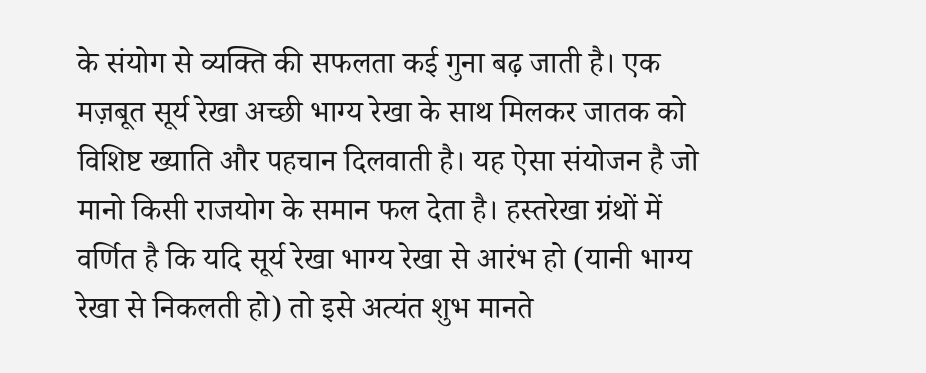के संयोग से व्यक्ति की सफलता कई गुना बढ़ जाती है। एक मज़बूत सूर्य रेखा अच्छी भाग्य रेखा के साथ मिलकर जातक को विशिष्ट ख्याति और पहचान दिलवाती है। यह ऐसा संयोजन है जो मानो किसी राजयोग के समान फल देता है। हस्तरेखा ग्रंथों में वर्णित है कि यदि सूर्य रेखा भाग्य रेखा से आरंभ हो (यानी भाग्य रेखा से निकलती हो) तो इसे अत्यंत शुभ मानते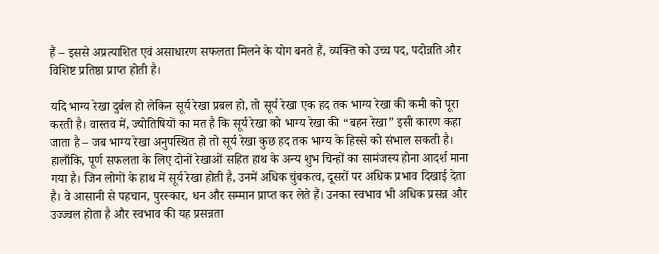हैं – इससे अप्रत्याशित एवं असाधारण सफलता मिलने के योग बनते हैं, व्यक्ति को उच्च पद, पदोन्नति और विशिष्ट प्रतिष्ठा प्राप्त होती है।

यदि भाग्य रेखा दुर्बल हो लेकिन सूर्य रेखा प्रबल हो, तो सूर्य रेखा एक हद तक भाग्य रेखा की कमी को पूरा करती है। वास्तव में, ज्योतिषियों का मत है कि सूर्य रेखा को भाग्य रेखा की “बहन रेखा” इसी कारण कहा जाता है – जब भाग्य रेखा अनुपस्थित हो तो सूर्य रेखा कुछ हद तक भाग्य के हिस्से को संभाल सकती है। हालाँकि, पूर्ण सफलता के लिए दोनों रेखाओं सहित हाथ के अन्य शुभ चिन्हों का सामंजस्य होना आदर्श माना गया है। जिन लोगों के हाथ में सूर्य रेखा होती है, उनमें अधिक चुंबकत्व, दूसरों पर अधिक प्रभाव दिखाई देता है। वे आसानी से पहचान, पुरस्कार, धन और सम्मान प्राप्त कर लेते हैं। उनका स्वभाव भी अधिक प्रसन्न और उज्ज्वल होता है और स्वभाव की यह प्रसन्नता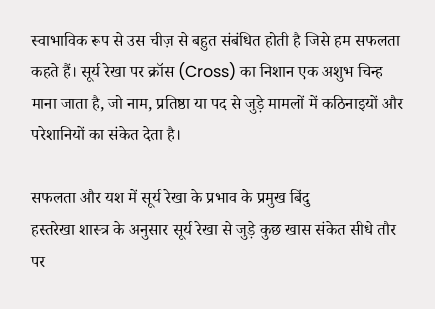स्वाभाविक रूप से उस चीज़ से बहुत संबंधित होती है जिसे हम सफलता कहते हैं। सूर्य रेखा पर क्रॉस (Cross) का निशान एक अशुभ चिन्ह माना जाता है, जो नाम, प्रतिष्ठा या पद से जुड़े मामलों में कठिनाइयों और परेशानियों का संकेत देता है।

सफलता और यश में सूर्य रेखा के प्रभाव के प्रमुख बिंदु
हस्तरेखा शास्त्र के अनुसार सूर्य रेखा से जुड़े कुछ खास संकेत सीधे तौर पर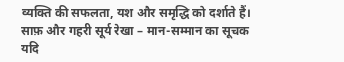व्यक्ति की सफलता, यश और समृद्धि को दर्शाते हैं।
साफ़ और गहरी सूर्य रेखा – मान-सम्मान का सूचक
यदि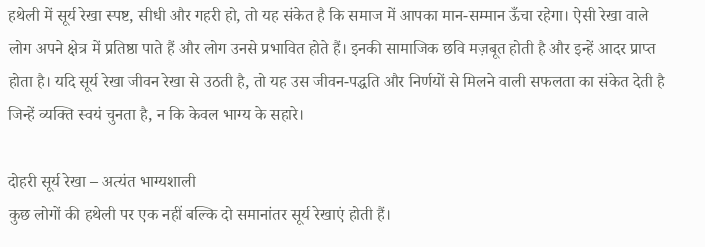हथेली में सूर्य रेखा स्पष्ट, सीधी और गहरी हो, तो यह संकेत है कि समाज में आपका मान-सम्मान ऊँचा रहेगा। ऐसी रेखा वाले लोग अपने क्षेत्र में प्रतिष्ठा पाते हैं और लोग उनसे प्रभावित होते हैं। इनकी सामाजिक छवि मज़बूत होती है और इन्हें आदर प्राप्त होता है। यदि सूर्य रेखा जीवन रेखा से उठती है, तो यह उस जीवन-पद्धति और निर्णयों से मिलने वाली सफलता का संकेत देती है जिन्हें व्यक्ति स्वयं चुनता है, न कि केवल भाग्य के सहारे।

दोहरी सूर्य रेखा – अत्यंत भाग्यशाली
कुछ लोगों की हथेली पर एक नहीं बल्कि दो समानांतर सूर्य रेखाएं होती हैं।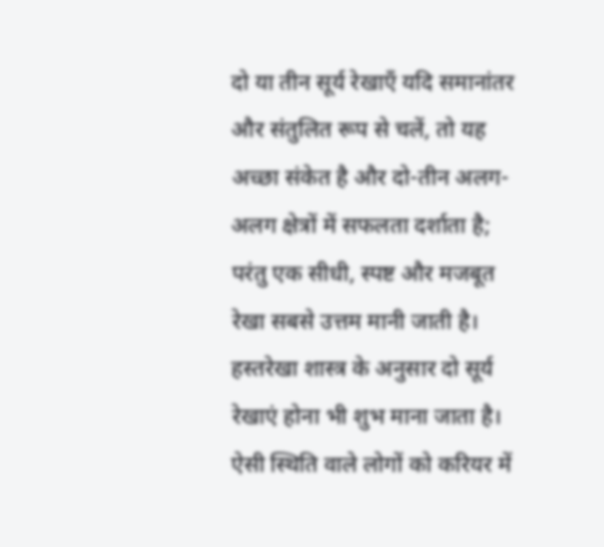दो या तीन सूर्य रेखाएँ यदि समानांतर और संतुलित रूप से चलें, तो यह अच्छा संकेत है और दो-तीन अलग-अलग क्षेत्रों में सफलता दर्शाता है; परंतु एक सीधी, स्पष्ट और मजबूत रेखा सबसे उत्तम मानी जाती है। हस्तरेखा शास्त्र के अनुसार दो सूर्य रेखाएं होना भी शुभ माना जाता है। ऐसी स्थिति वाले लोगों को करियर में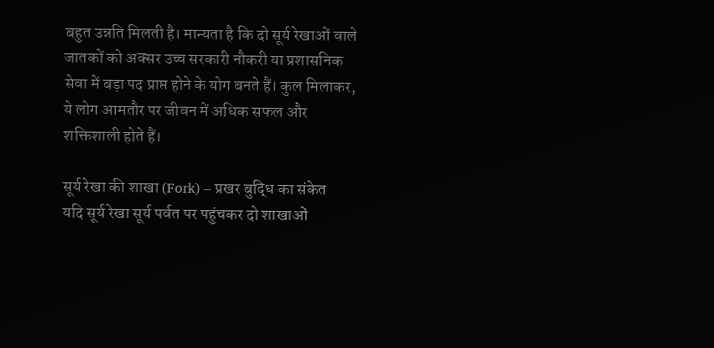बहुत उन्नति मिलती है। मान्यता है कि दो सूर्य रेखाओं वाले जातकों को अक्सर उच्च सरकारी नौकरी या प्रशासनिक सेवा में बड़ा पद प्राप्त होने के योग बनते हैं। कुल मिलाकर, ये लोग आमतौर पर जीवन में अधिक सफल और शक्तिशाली होते हैं।

सूर्य रेखा की शाखा (Fork) – प्रखर बुद्धि का संकेत
यदि सूर्य रेखा सूर्य पर्वत पर पहुंचकर दो शाखाओं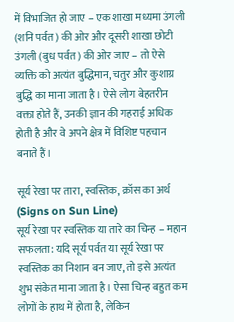में विभाजित हो जाए – एक शाखा मध्यमा उंगली (शनि पर्वत) की ओर और दूसरी शाखा छोटी उंगली (बुध पर्वत) की ओर जाए – तो ऐसे व्यक्ति को अत्यंत बुद्धिमान, चतुर और कुशाग्र बुद्धि का माना जाता है। ऐसे लोग बेहतरीन वक्ता होते हैं, उनकी ज्ञान की गहराई अधिक होती है और वे अपने क्षेत्र में विशिष्ट पहचान बनाते हैं।

सूर्य रेखा पर तारा, स्वस्तिक, क्रॉस का अर्थ (Signs on Sun Line)
सूर्य रेखा पर स्वस्तिक या तारे का चिन्ह – महान सफलता: यदि सूर्य पर्वत या सूर्य रेखा पर स्वस्तिक का निशान बन जाए, तो इसे अत्यंत शुभ संकेत माना जाता है। ऐसा चिन्ह बहुत कम लोगों के हाथ में होता है, लेकिन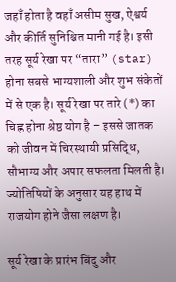जहाँ होता है वहाँ असीम सुख, ऐश्वर्य और कीर्ति सुनिश्चित मानी गई है। इसी तरह सूर्य रेखा पर “तारा” (star) होना सबसे भाग्यशाली और शुभ संकेतों में से एक है। सूर्य रेखा पर तारे (*) का चिह्न होना श्रेष्ठ योग है – इससे जातक को जीवन में चिरस्थायी प्रसिद्धि, सौभाग्य और अपार सफलता मिलती है। ज्योतिषियों के अनुसार यह हाथ में राजयोग होने जैसा लक्षण है।

सूर्य रेखा के प्रारंभ बिंदु और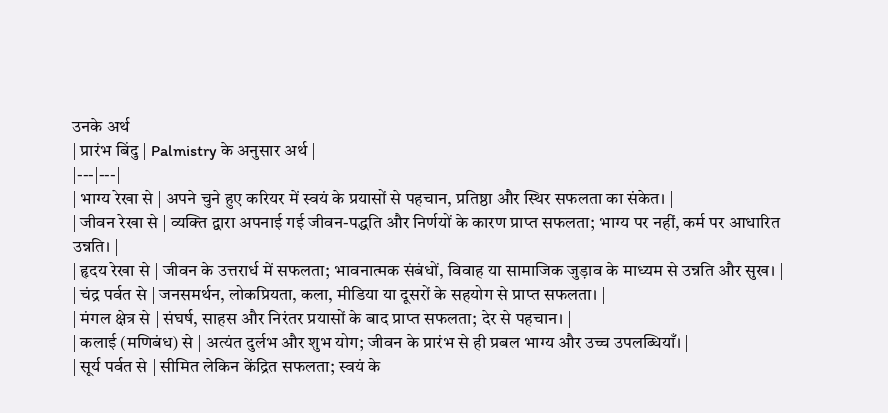उनके अर्थ
| प्रारंभ बिंदु | Palmistry के अनुसार अर्थ |
|---|---|
| भाग्य रेखा से | अपने चुने हुए करियर में स्वयं के प्रयासों से पहचान, प्रतिष्ठा और स्थिर सफलता का संकेत। |
| जीवन रेखा से | व्यक्ति द्वारा अपनाई गई जीवन-पद्धति और निर्णयों के कारण प्राप्त सफलता; भाग्य पर नहीं, कर्म पर आधारित उन्नति। |
| हृदय रेखा से | जीवन के उत्तरार्ध में सफलता; भावनात्मक संबंधों, विवाह या सामाजिक जुड़ाव के माध्यम से उन्नति और सुख। |
| चंद्र पर्वत से | जनसमर्थन, लोकप्रियता, कला, मीडिया या दूसरों के सहयोग से प्राप्त सफलता। |
| मंगल क्षेत्र से | संघर्ष, साहस और निरंतर प्रयासों के बाद प्राप्त सफलता; देर से पहचान। |
| कलाई (मणिबंध) से | अत्यंत दुर्लभ और शुभ योग; जीवन के प्रारंभ से ही प्रबल भाग्य और उच्च उपलब्धियाँ। |
| सूर्य पर्वत से | सीमित लेकिन केंद्रित सफलता; स्वयं के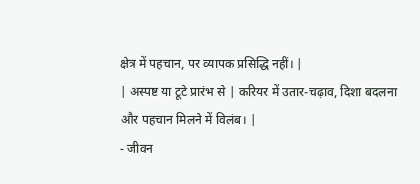क्षेत्र में पहचान, पर व्यापक प्रसिद्धि नहीं। |
| अस्पष्ट या टूटे प्रारंभ से | करियर में उतार-चढ़ाव, दिशा बदलना और पहचान मिलने में विलंब। |
- जीवन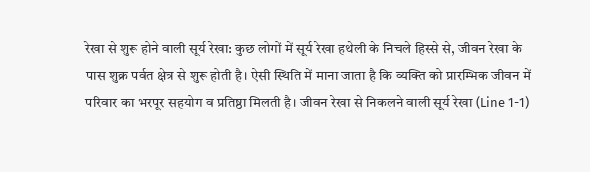रेखा से शुरू होने वाली सूर्य रेखा: कुछ लोगों में सूर्य रेखा हथेली के निचले हिस्से से, जीवन रेखा के पास शुक्र पर्वत क्षेत्र से शुरू होती है। ऐसी स्थिति में माना जाता है कि व्यक्ति को प्रारम्भिक जीवन में परिवार का भरपूर सहयोग व प्रतिष्ठा मिलती है। जीवन रेखा से निकलने वाली सूर्य रेखा (Line 1-1)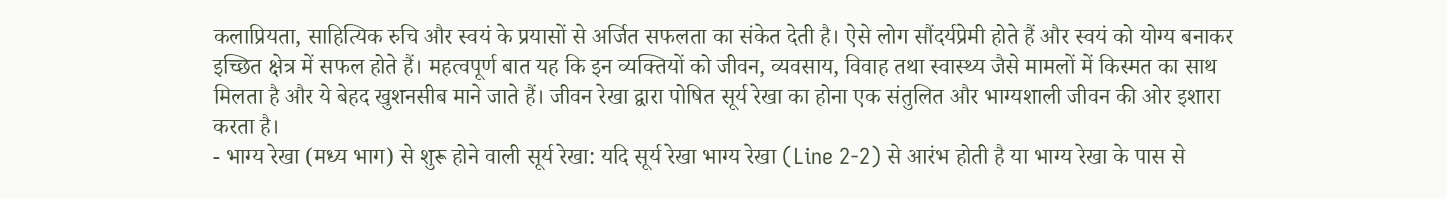कलाप्रियता, साहित्यिक रुचि और स्वयं के प्रयासों से अर्जित सफलता का संकेत देती है। ऐसे लोग सौंदर्यप्रेमी होते हैं और स्वयं को योग्य बनाकर इच्छित क्षेत्र में सफल होते हैं। महत्वपूर्ण बात यह कि इन व्यक्तियों को जीवन, व्यवसाय, विवाह तथा स्वास्थ्य जैसे मामलों में किस्मत का साथ मिलता है और ये बेहद खुशनसीब माने जाते हैं। जीवन रेखा द्वारा पोषित सूर्य रेखा का होना एक संतुलित और भाग्यशाली जीवन की ओर इशारा करता है।
- भाग्य रेखा (मध्य भाग) से शुरू होने वाली सूर्य रेखा: यदि सूर्य रेखा भाग्य रेखा (Line 2-2) से आरंभ होती है या भाग्य रेखा के पास से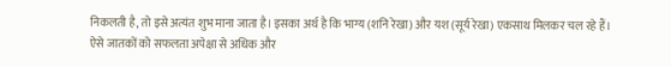निकलती है, तो इसे अत्यंत शुभ माना जाता है। इसका अर्थ है कि भाग्य (शनि रेखा) और यश (सूर्य रेखा) एकसाथ मिलकर चल रहे हैं। ऐसे जातकों को सफलता अपेक्षा से अधिक और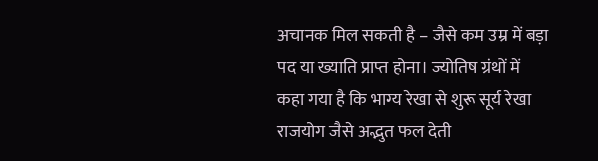अचानक मिल सकती है – जैसे कम उम्र में बड़ा पद या ख्याति प्राप्त होना। ज्योतिष ग्रंथों में कहा गया है कि भाग्य रेखा से शुरू सूर्य रेखा राजयोग जैसे अद्भुत फल देती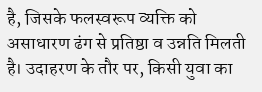है, जिसके फलस्वरूप व्यक्ति को असाधारण ढंग से प्रतिष्ठा व उन्नति मिलती है। उदाहरण के तौर पर, किसी युवा का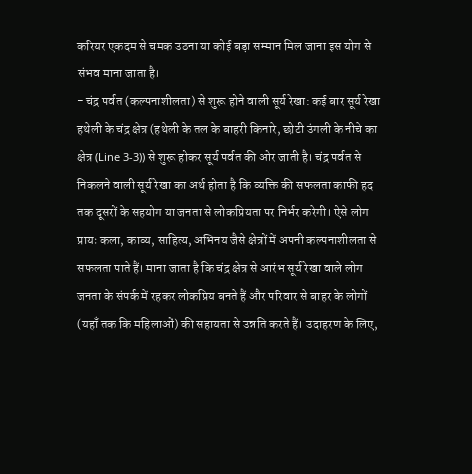करियर एकदम से चमक उठना या कोई बड़ा सम्मान मिल जाना इस योग से संभव माना जाता है।
- चंद्र पर्वत (कल्पनाशीलता) से शुरू होने वाली सूर्य रेखा: कई बार सूर्य रेखा हथेली के चंद्र क्षेत्र (हथेली के तल के बाहरी किनारे, छोटी उंगली के नीचे का क्षेत्र (Line 3-3)) से शुरू होकर सूर्य पर्वत की ओर जाती है। चंद्र पर्वत से निकलने वाली सूर्य रेखा का अर्थ होता है कि व्यक्ति की सफलता काफी हद तक दूसरों के सहयोग या जनता से लोकप्रियता पर निर्भर करेगी। ऐसे लोग प्रायः कला, काव्य, साहित्य, अभिनय जैसे क्षेत्रों में अपनी कल्पनाशीलता से सफलता पाते हैं। माना जाता है कि चंद्र क्षेत्र से आरंभ सूर्य रेखा वाले लोग जनता के संपर्क में रहकर लोकप्रिय बनते हैं और परिवार से बाहर के लोगों (यहाँ तक कि महिलाओं) की सहायता से उन्नति करते हैं। उदाहरण के लिए,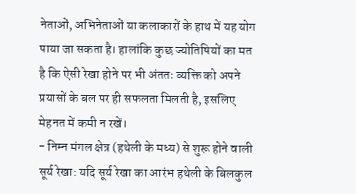नेताओं, अभिनेताओं या कलाकारों के हाथ में यह योग पाया जा सकता है। हालांकि कुछ ज्योतिषियों का मत है कि ऐसी रेखा होने पर भी अंततः व्यक्ति को अपने प्रयासों के बल पर ही सफलता मिलती है, इसलिए मेहनत में कमी न रखें।
- निम्न मंगल क्षेत्र (हथेली के मध्य) से शुरू होने वाली सूर्य रेखा: यदि सूर्य रेखा का आरंभ हथेली के बिलकुल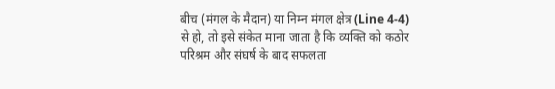बीच (मंगल के मैदान) या निम्न मंगल क्षेत्र (Line 4-4) से हो, तो इसे संकेत माना जाता है कि व्यक्ति को कठोर परिश्रम और संघर्ष के बाद सफलता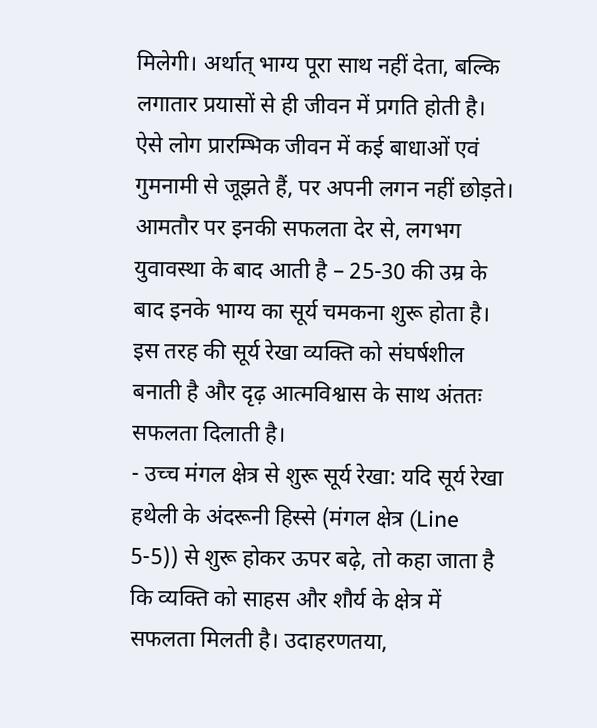मिलेगी। अर्थात् भाग्य पूरा साथ नहीं देता, बल्कि लगातार प्रयासों से ही जीवन में प्रगति होती है। ऐसे लोग प्रारम्भिक जीवन में कई बाधाओं एवं गुमनामी से जूझते हैं, पर अपनी लगन नहीं छोड़ते। आमतौर पर इनकी सफलता देर से, लगभग युवावस्था के बाद आती है – 25-30 की उम्र के बाद इनके भाग्य का सूर्य चमकना शुरू होता है। इस तरह की सूर्य रेखा व्यक्ति को संघर्षशील बनाती है और दृढ़ आत्मविश्वास के साथ अंततः सफलता दिलाती है।
- उच्च मंगल क्षेत्र से शुरू सूर्य रेखा: यदि सूर्य रेखा हथेली के अंदरूनी हिस्से (मंगल क्षेत्र (Line 5-5)) से शुरू होकर ऊपर बढ़े, तो कहा जाता है कि व्यक्ति को साहस और शौर्य के क्षेत्र में सफलता मिलती है। उदाहरणतया,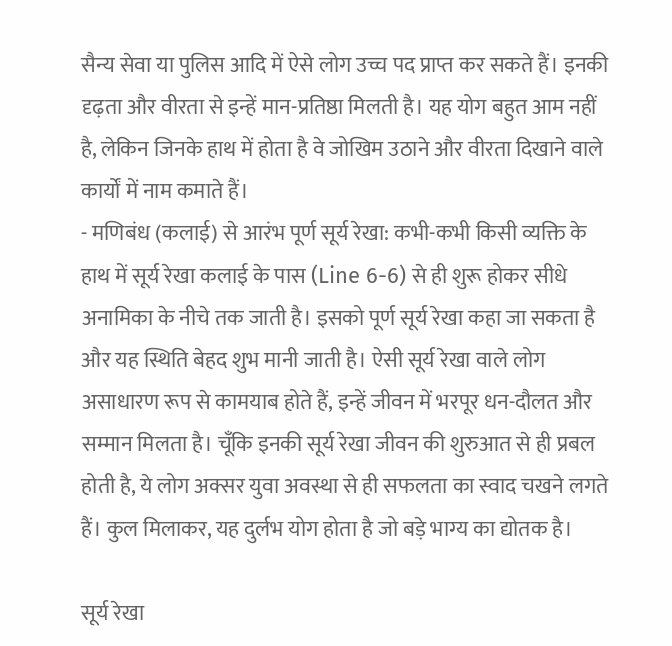सैन्य सेवा या पुलिस आदि में ऐसे लोग उच्च पद प्राप्त कर सकते हैं। इनकी दृढ़ता और वीरता से इन्हें मान-प्रतिष्ठा मिलती है। यह योग बहुत आम नहीं है, लेकिन जिनके हाथ में होता है वे जोखिम उठाने और वीरता दिखाने वाले कार्यों में नाम कमाते हैं।
- मणिबंध (कलाई) से आरंभ पूर्ण सूर्य रेखा: कभी-कभी किसी व्यक्ति के हाथ में सूर्य रेखा कलाई के पास (Line 6-6) से ही शुरू होकर सीधे अनामिका के नीचे तक जाती है। इसको पूर्ण सूर्य रेखा कहा जा सकता है और यह स्थिति बेहद शुभ मानी जाती है। ऐसी सूर्य रेखा वाले लोग असाधारण रूप से कामयाब होते हैं, इन्हें जीवन में भरपूर धन-दौलत और सम्मान मिलता है। चूँकि इनकी सूर्य रेखा जीवन की शुरुआत से ही प्रबल होती है, ये लोग अक्सर युवा अवस्था से ही सफलता का स्वाद चखने लगते हैं। कुल मिलाकर, यह दुर्लभ योग होता है जो बड़े भाग्य का द्योतक है।

सूर्य रेखा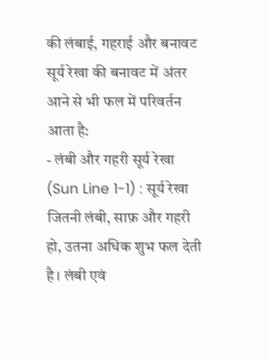की लंबाई, गहराई और बनावट
सूर्य रेखा की बनावट में अंतर आने से भी फल में परिवर्तन आता है:
- लंबी और गहरी सूर्य रेखा (Sun Line 1-1) : सूर्य रेखा जितनी लंबी, साफ़ और गहरी हो, उतना अधिक शुभ फल देती है। लंबी एवं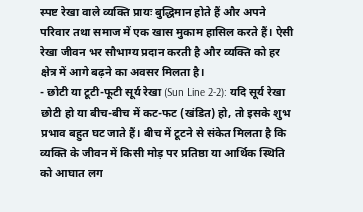स्पष्ट रेखा वाले व्यक्ति प्रायः बुद्धिमान होते हैं और अपने परिवार तथा समाज में एक खास मुकाम हासिल करते हैं। ऐसी रेखा जीवन भर सौभाग्य प्रदान करती है और व्यक्ति को हर क्षेत्र में आगे बढ़ने का अवसर मिलता है।
- छोटी या टूटी-फूटी सूर्य रेखा (Sun Line 2-2): यदि सूर्य रेखा छोटी हो या बीच-बीच में कट-फट (खंडित) हो, तो इसके शुभ प्रभाव बहुत घट जाते हैं। बीच में टूटने से संकेत मिलता है कि व्यक्ति के जीवन में किसी मोड़ पर प्रतिष्ठा या आर्थिक स्थिति को आघात लग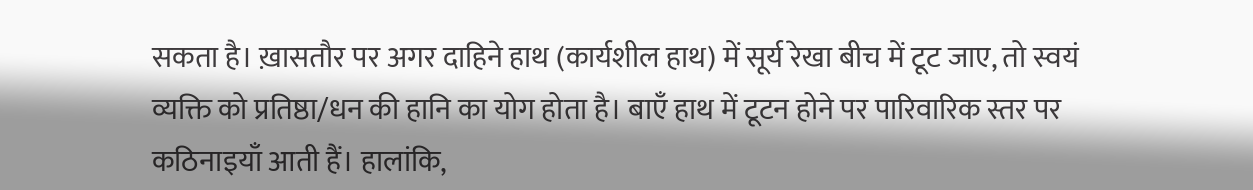सकता है। ख़ासतौर पर अगर दाहिने हाथ (कार्यशील हाथ) में सूर्य रेखा बीच में टूट जाए, तो स्वयं व्यक्ति को प्रतिष्ठा/धन की हानि का योग होता है। बाएँ हाथ में टूटन होने पर पारिवारिक स्तर पर कठिनाइयाँ आती हैं। हालांकि,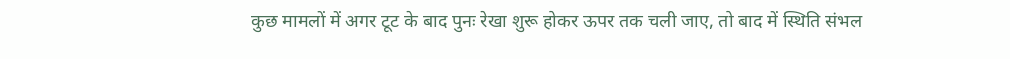कुछ मामलों में अगर टूट के बाद पुनः रेखा शुरू होकर ऊपर तक चली जाए, तो बाद में स्थिति संभल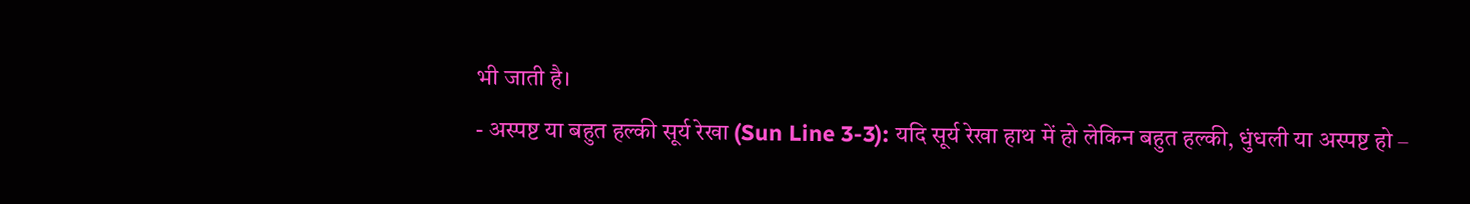भी जाती है।
- अस्पष्ट या बहुत हल्की सूर्य रेखा (Sun Line 3-3): यदि सूर्य रेखा हाथ में हो लेकिन बहुत हल्की, धुंधली या अस्पष्ट हो –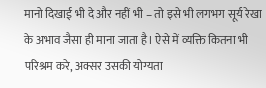मानो दिखाई भी दे और नहीं भी – तो इसे भी लगभग सूर्य रेखा के अभाव जैसा ही माना जाता है। ऐसे में व्यक्ति कितना भी परिश्रम करे, अक्सर उसकी योग्यता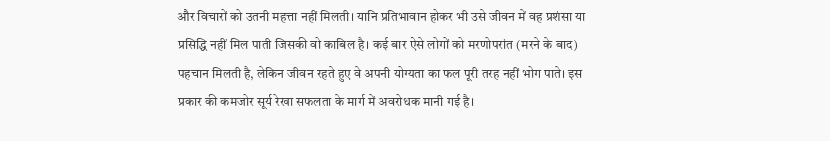और विचारों को उतनी महत्ता नहीं मिलती। यानि प्रतिभावान होकर भी उसे जीवन में वह प्रशंसा या प्रसिद्धि नहीं मिल पाती जिसकी वो काबिल है। कई बार ऐसे लोगों को मरणोपरांत (मरने के बाद) पहचान मिलती है, लेकिन जीवन रहते हुए वे अपनी योग्यता का फल पूरी तरह नहीं भोग पाते। इस प्रकार की कमजोर सूर्य रेखा सफलता के मार्ग में अवरोधक मानी गई है।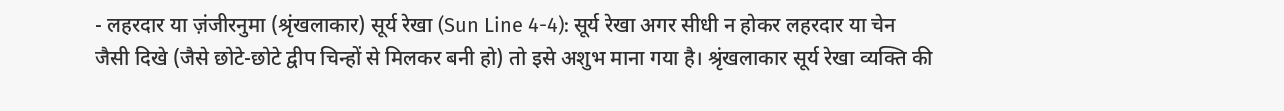- लहरदार या ज़ंजीरनुमा (श्रृंखलाकार) सूर्य रेखा (Sun Line 4-4): सूर्य रेखा अगर सीधी न होकर लहरदार या चेन जैसी दिखे (जैसे छोटे-छोटे द्वीप चिन्हों से मिलकर बनी हो) तो इसे अशुभ माना गया है। श्रृंखलाकार सूर्य रेखा व्यक्ति की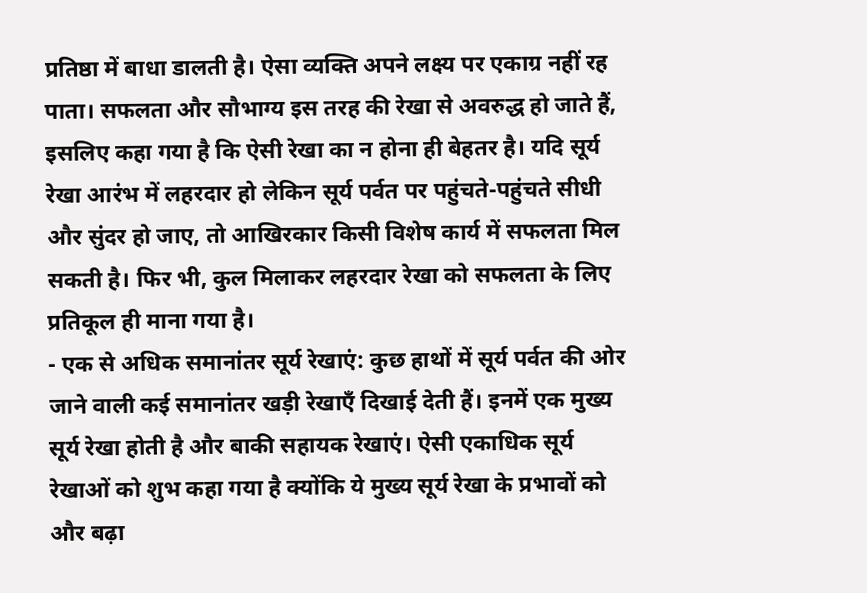प्रतिष्ठा में बाधा डालती है। ऐसा व्यक्ति अपने लक्ष्य पर एकाग्र नहीं रह पाता। सफलता और सौभाग्य इस तरह की रेखा से अवरुद्ध हो जाते हैं, इसलिए कहा गया है कि ऐसी रेखा का न होना ही बेहतर है। यदि सूर्य रेखा आरंभ में लहरदार हो लेकिन सूर्य पर्वत पर पहुंचते-पहुंचते सीधी और सुंदर हो जाए, तो आखिरकार किसी विशेष कार्य में सफलता मिल सकती है। फिर भी, कुल मिलाकर लहरदार रेखा को सफलता के लिए प्रतिकूल ही माना गया है।
- एक से अधिक समानांतर सूर्य रेखाएं: कुछ हाथों में सूर्य पर्वत की ओर जाने वाली कई समानांतर खड़ी रेखाएँ दिखाई देती हैं। इनमें एक मुख्य सूर्य रेखा होती है और बाकी सहायक रेखाएं। ऐसी एकाधिक सूर्य रेखाओं को शुभ कहा गया है क्योंकि ये मुख्य सूर्य रेखा के प्रभावों को और बढ़ा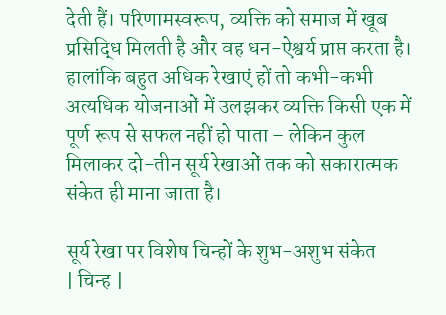देती हैं। परिणामस्वरूप, व्यक्ति को समाज में खूब प्रसिद्धि मिलती है और वह धन-ऐश्वर्य प्राप्त करता है। हालांकि बहुत अधिक रेखाएं हों तो कभी-कभी अत्यधिक योजनाओं में उलझकर व्यक्ति किसी एक में पूर्ण रूप से सफल नहीं हो पाता – लेकिन कुल मिलाकर दो-तीन सूर्य रेखाओं तक को सकारात्मक संकेत ही माना जाता है।

सूर्य रेखा पर विशेष चिन्हों के शुभ-अशुभ संकेत
| चिन्ह |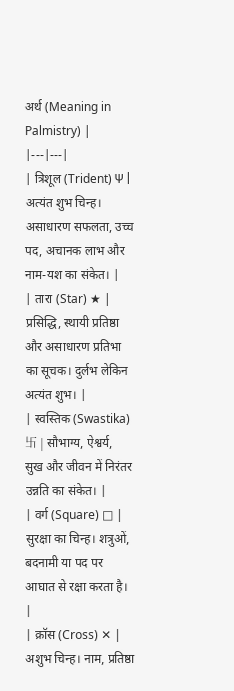अर्थ (Meaning in Palmistry) |
|---|---|
| त्रिशूल (Trident) Ψ | अत्यंत शुभ चिन्ह। असाधारण सफलता, उच्च पद, अचानक लाभ और नाम-यश का संकेत। |
| तारा (Star) ★ | प्रसिद्धि, स्थायी प्रतिष्ठा और असाधारण प्रतिभा का सूचक। दुर्लभ लेकिन अत्यंत शुभ। |
| स्वस्तिक (Swastika) 卐 | सौभाग्य, ऐश्वर्य, सुख और जीवन में निरंतर उन्नति का संकेत। |
| वर्ग (Square) □ | सुरक्षा का चिन्ह। शत्रुओं, बदनामी या पद पर आघात से रक्षा करता है। |
| क्रॉस (Cross) ✕ | अशुभ चिन्ह। नाम, प्रतिष्ठा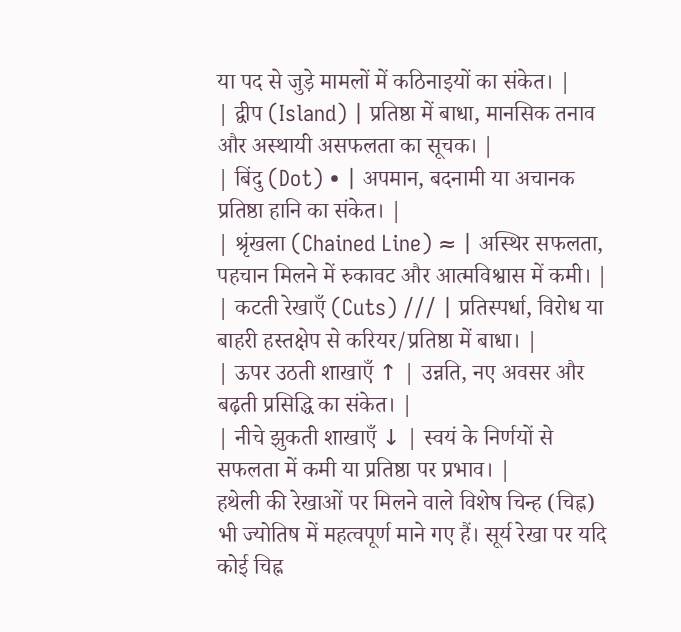या पद से जुड़े मामलों में कठिनाइयों का संकेत। |
| द्वीप (Island) | प्रतिष्ठा में बाधा, मानसिक तनाव और अस्थायी असफलता का सूचक। |
| बिंदु (Dot) • | अपमान, बदनामी या अचानक प्रतिष्ठा हानि का संकेत। |
| श्रृंखला (Chained Line) ≈ | अस्थिर सफलता, पहचान मिलने में रुकावट और आत्मविश्वास में कमी। |
| कटती रेखाएँ (Cuts) /// | प्रतिस्पर्धा, विरोध या बाहरी हस्तक्षेप से करियर/प्रतिष्ठा में बाधा। |
| ऊपर उठती शाखाएँ ↑ | उन्नति, नए अवसर और बढ़ती प्रसिद्धि का संकेत। |
| नीचे झुकती शाखाएँ ↓ | स्वयं के निर्णयों से सफलता में कमी या प्रतिष्ठा पर प्रभाव। |
हथेली की रेखाओं पर मिलने वाले विशेष चिन्ह (चिह्न) भी ज्योतिष में महत्वपूर्ण माने गए हैं। सूर्य रेखा पर यदि कोई चिह्न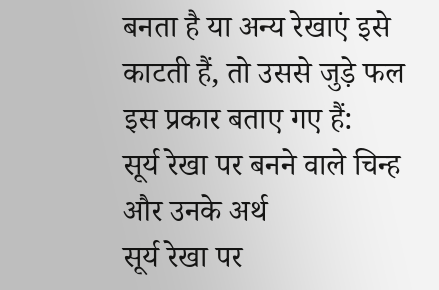बनता है या अन्य रेखाएं इसे काटती हैं, तो उससे जुड़े फल इस प्रकार बताए गए हैं:
सूर्य रेखा पर बनने वाले चिन्ह और उनके अर्थ
सूर्य रेखा पर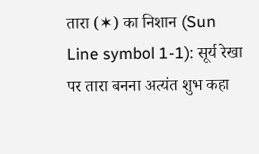तारा (✶) का निशान (Sun Line symbol 1-1): सूर्य रेखा पर तारा बनना अत्यंत शुभ कहा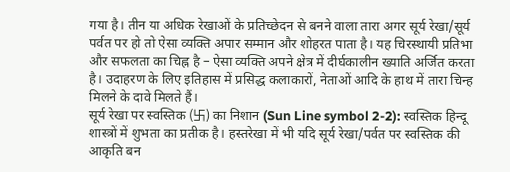गया है। तीन या अधिक रेखाओं के प्रतिच्छेदन से बनने वाला तारा अगर सूर्य रेखा/सूर्य पर्वत पर हो तो ऐसा व्यक्ति अपार सम्मान और शोहरत पाता है। यह चिरस्थायी प्रतिभा और सफलता का चिह्न है – ऐसा व्यक्ति अपने क्षेत्र में दीर्घकालीन ख्याति अर्जित करता है। उदाहरण के लिए इतिहास में प्रसिद्ध कलाकारों, नेताओं आदि के हाथ में तारा चिन्ह मिलने के दावे मिलते हैं।
सूर्य रेखा पर स्वस्तिक (卐) का निशान (Sun Line symbol 2-2): स्वस्तिक हिन्दू शास्त्रों में शुभता का प्रतीक है। हस्तरेखा में भी यदि सूर्य रेखा/पर्वत पर स्वस्तिक की आकृति बन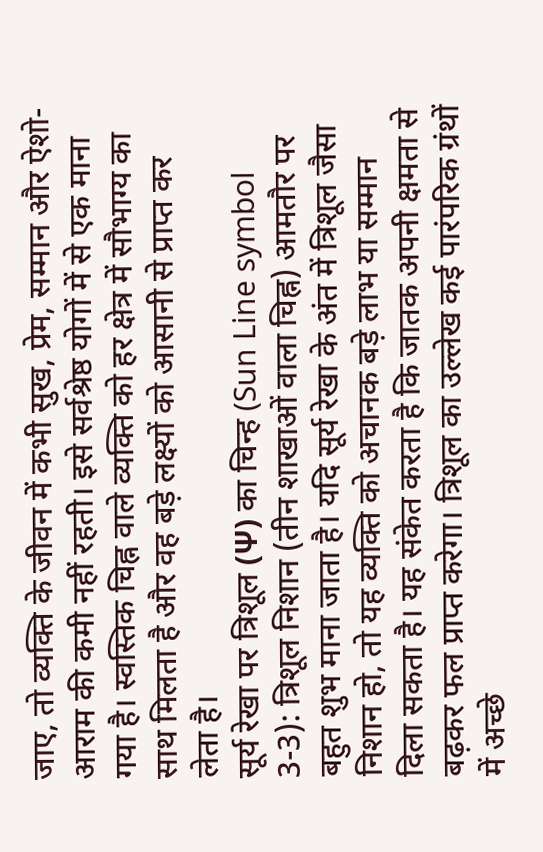जाए, तो व्यक्ति के जीवन में कभी सुख, प्रेम, सम्मान और ऐशो-आराम की कमी नहीं रहती। इसे सर्वश्रेष्ठ योगों में से एक माना गया है। स्वस्तिक चिह्न वाले व्यक्ति को हर क्षेत्र में सौभाग्य का साथ मिलता है और वह बड़े लक्ष्यों को आसानी से प्राप्त कर लेता है।
सूर्य रेखा पर त्रिशूल (Ψ) का चिन्ह (Sun Line symbol 3-3): त्रिशूल निशान (तीन शाखाओं वाला चिह्न) आमतौर पर बहुत शुभ माना जाता है। यदि सूर्य रेखा के अंत में त्रिशूल जैसा निशान हो, तो यह व्यक्ति को अचानक बड़े लाभ या सम्मान दिला सकता है। यह संकेत करता है कि जातक अपनी क्षमता से बढ़कर फल प्राप्त करेगा। त्रिशूल का उल्लेख कई पारंपरिक ग्रंथों में अच्छे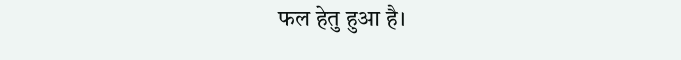फल हेतु हुआ है।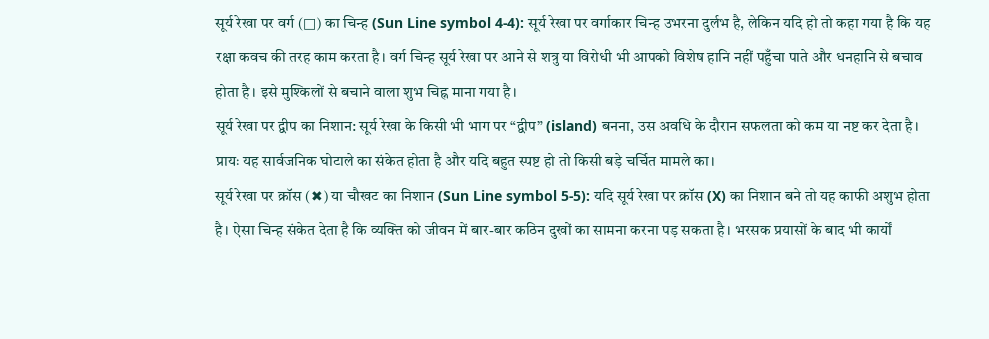सूर्य रेखा पर वर्ग (□) का चिन्ह (Sun Line symbol 4-4): सूर्य रेखा पर वर्गाकार चिन्ह उभरना दुर्लभ है, लेकिन यदि हो तो कहा गया है कि यह रक्षा कवच की तरह काम करता है। वर्ग चिन्ह सूर्य रेखा पर आने से शत्रु या विरोधी भी आपको विशेष हानि नहीं पहुँचा पाते और धनहानि से बचाव होता है। इसे मुश्किलों से बचाने वाला शुभ चिह्न माना गया है।
सूर्य रेखा पर द्वीप का निशान: सूर्य रेखा के किसी भी भाग पर “द्वीप” (island) बनना, उस अवधि के दौरान सफलता को कम या नष्ट कर देता है। प्रायः यह सार्वजनिक घोटाले का संकेत होता है और यदि बहुत स्पष्ट हो तो किसी बड़े चर्चित मामले का।
सूर्य रेखा पर क्रॉस (✖) या चौखट का निशान (Sun Line symbol 5-5): यदि सूर्य रेखा पर क्रॉस (X) का निशान बने तो यह काफी अशुभ होता है। ऐसा चिन्ह संकेत देता है कि व्यक्ति को जीवन में बार-बार कठिन दुखों का सामना करना पड़ सकता है। भरसक प्रयासों के बाद भी कार्यों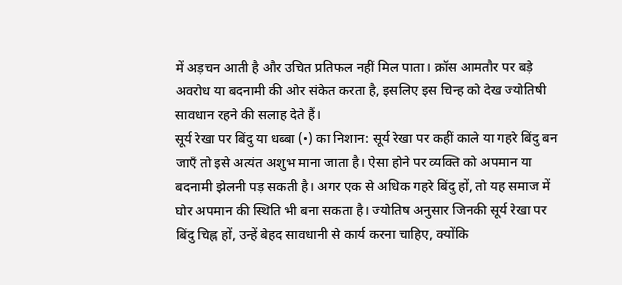में अड़चन आती है और उचित प्रतिफल नहीं मिल पाता। क्रॉस आमतौर पर बड़े अवरोध या बदनामी की ओर संकेत करता है, इसलिए इस चिन्ह को देख ज्योतिषी सावधान रहने की सलाह देते हैं।
सूर्य रेखा पर बिंदु या धब्बा (•) का निशान: सूर्य रेखा पर कहीं काले या गहरे बिंदु बन जाएँ तो इसे अत्यंत अशुभ माना जाता है। ऐसा होने पर व्यक्ति को अपमान या बदनामी झेलनी पड़ सकती है। अगर एक से अधिक गहरे बिंदु हों, तो यह समाज में घोर अपमान की स्थिति भी बना सकता है। ज्योतिष अनुसार जिनकी सूर्य रेखा पर बिंदु चिह्न हों, उन्हें बेहद सावधानी से कार्य करना चाहिए, क्योंकि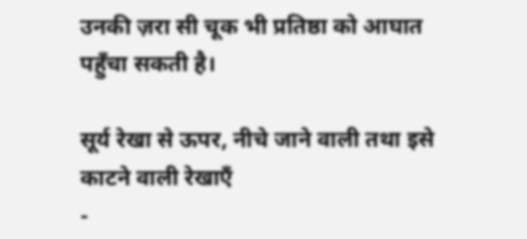उनकी ज़रा सी चूक भी प्रतिष्ठा को आघात पहुँचा सकती है।

सूर्य रेखा से ऊपर, नीचे जाने वाली तथा इसे काटने वाली रेखाएँ
-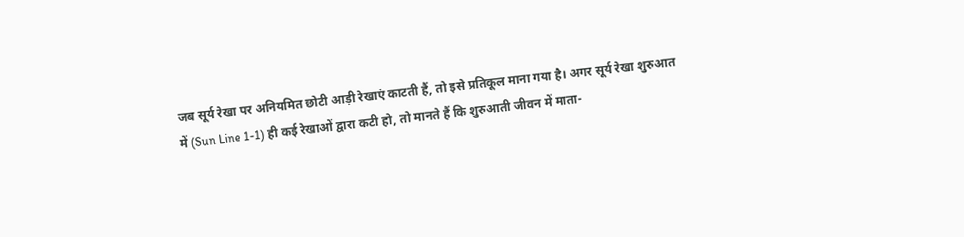जब सूर्य रेखा पर अनियमित छोटी आड़ी रेखाएं काटती हैं, तो इसे प्रतिकूल माना गया है। अगर सूर्य रेखा शुरुआत में (Sun Line 1-1) ही कई रेखाओं द्वारा कटी हो, तो मानते हैं कि शुरुआती जीवन में माता-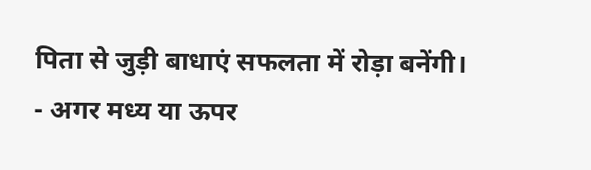पिता से जुड़ी बाधाएं सफलता में रोड़ा बनेंगी।
- अगर मध्य या ऊपर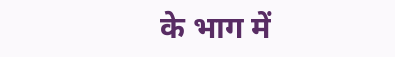के भाग में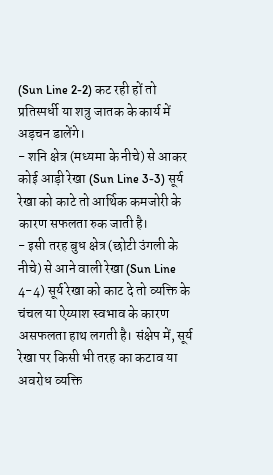(Sun Line 2-2) कट रही हों तो प्रतिस्पर्धी या शत्रु जातक के कार्य में अड़चन डालेंगे।
- शनि क्षेत्र (मध्यमा के नीचे) से आकर कोई आड़ी रेखा (Sun Line 3-3) सूर्य रेखा को काटे तो आर्थिक कमजोरी के कारण सफलता रुक जाती है।
- इसी तरह बुध क्षेत्र (छोटी उंगली के नीचे) से आने वाली रेखा (Sun Line 4-4) सूर्य रेखा को काट दे तो व्यक्ति के चंचल या ऐय्याश स्वभाव के कारण असफलता हाथ लगती है। संक्षेप में, सूर्य रेखा पर किसी भी तरह का कटाव या अवरोध व्यक्ति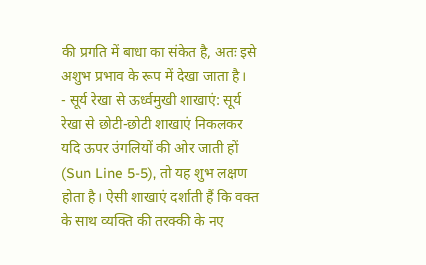की प्रगति में बाधा का संकेत है, अतः इसे अशुभ प्रभाव के रूप में देखा जाता है।
- सूर्य रेखा से ऊर्ध्वमुखी शाखाएं: सूर्य रेखा से छोटी-छोटी शाखाएं निकलकर यदि ऊपर उंगलियों की ओर जाती हों (Sun Line 5-5), तो यह शुभ लक्षण होता है। ऐसी शाखाएं दर्शाती हैं कि वक्त के साथ व्यक्ति की तरक्की के नए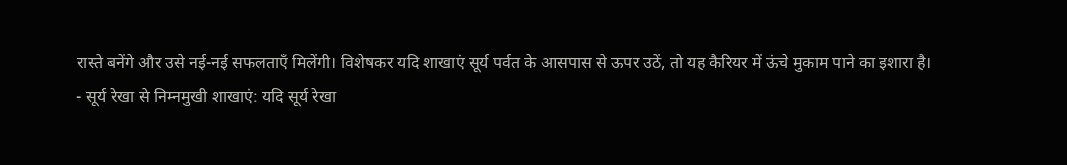रास्ते बनेंगे और उसे नई-नई सफलताएँ मिलेंगी। विशेषकर यदि शाखाएं सूर्य पर्वत के आसपास से ऊपर उठें, तो यह कैरियर में ऊंचे मुकाम पाने का इशारा है।
- सूर्य रेखा से निम्नमुखी शाखाएं: यदि सूर्य रेखा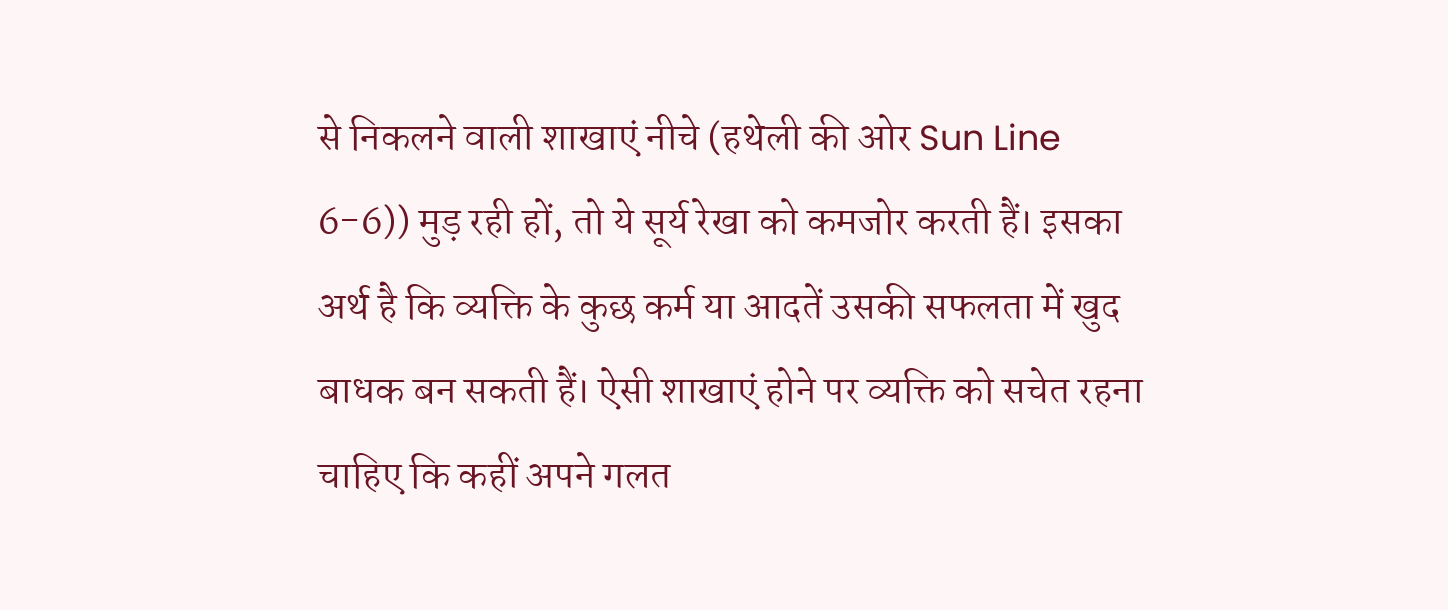से निकलने वाली शाखाएं नीचे (हथेली की ओर Sun Line 6-6)) मुड़ रही हों, तो ये सूर्य रेखा को कमजोर करती हैं। इसका अर्थ है कि व्यक्ति के कुछ कर्म या आदतें उसकी सफलता में खुद बाधक बन सकती हैं। ऐसी शाखाएं होने पर व्यक्ति को सचेत रहना चाहिए कि कहीं अपने गलत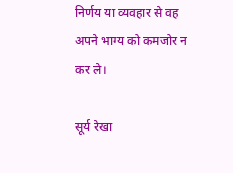निर्णय या व्यवहार से वह अपने भाग्य को कमजोर न कर ले।

सूर्य रेखा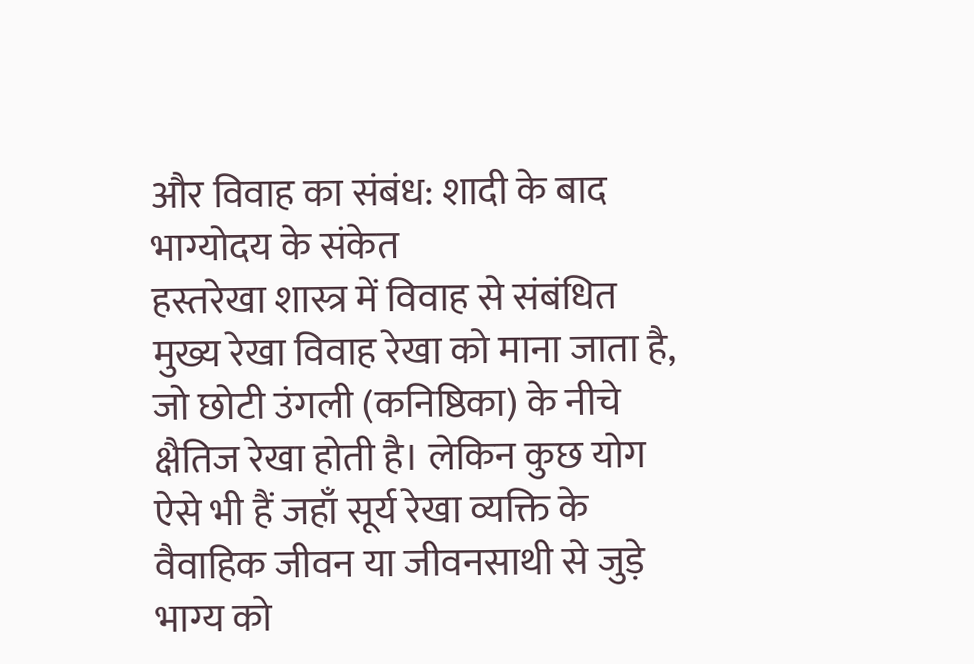और विवाह का संबंध: शादी के बाद भाग्योदय के संकेत
हस्तरेखा शास्त्र में विवाह से संबंधित मुख्य रेखा विवाह रेखा को माना जाता है, जो छोटी उंगली (कनिष्ठिका) के नीचे क्षैतिज रेखा होती है। लेकिन कुछ योग ऐसे भी हैं जहाँ सूर्य रेखा व्यक्ति के वैवाहिक जीवन या जीवनसाथी से जुड़े भाग्य को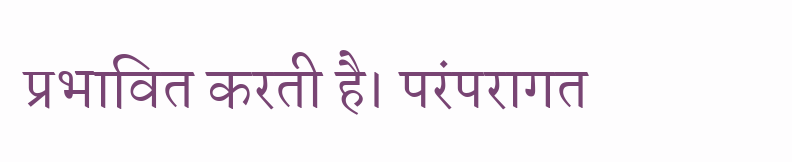प्रभावित करती है। परंपरागत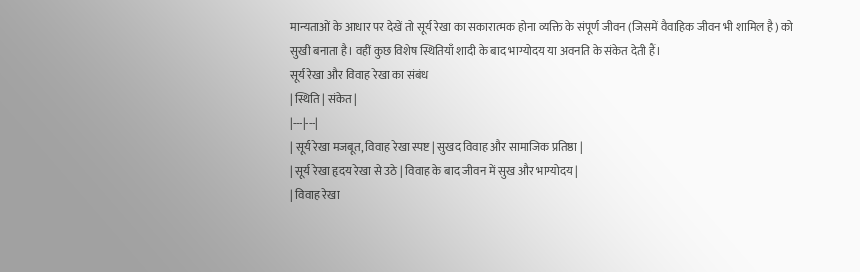मान्यताओं के आधार पर देखें तो सूर्य रेखा का सकारात्मक होना व्यक्ति के संपूर्ण जीवन (जिसमें वैवाहिक जीवन भी शामिल है) को सुखी बनाता है। वहीं कुछ विशेष स्थितियाँ शादी के बाद भाग्योदय या अवनति के संकेत देती हैं।
सूर्य रेखा और विवाह रेखा का संबंध
| स्थिति | संकेत |
|---|---|
| सूर्य रेखा मजबूत, विवाह रेखा स्पष्ट | सुखद विवाह और सामाजिक प्रतिष्ठा |
| सूर्य रेखा हृदय रेखा से उठे | विवाह के बाद जीवन में सुख और भाग्योदय |
| विवाह रेखा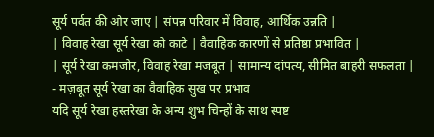सूर्य पर्वत की ओर जाए | संपन्न परिवार में विवाह, आर्थिक उन्नति |
| विवाह रेखा सूर्य रेखा को काटे | वैवाहिक कारणों से प्रतिष्ठा प्रभावित |
| सूर्य रेखा कमजोर, विवाह रेखा मजबूत | सामान्य दांपत्य, सीमित बाहरी सफलता |
- मज़बूत सूर्य रेखा का वैवाहिक सुख पर प्रभाव
यदि सूर्य रेखा हस्तरेखा के अन्य शुभ चिन्हों के साथ स्पष्ट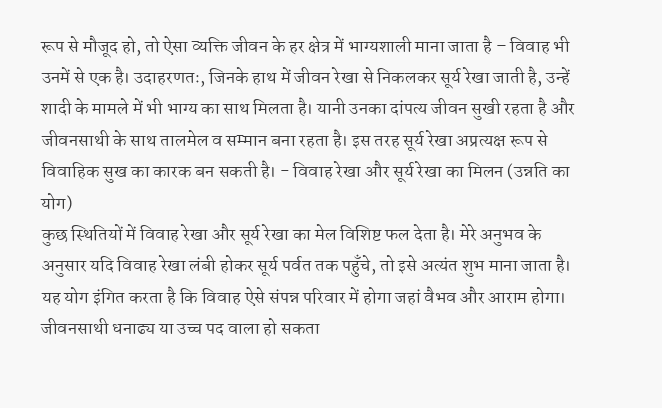रूप से मौजूद हो, तो ऐसा व्यक्ति जीवन के हर क्षेत्र में भाग्यशाली माना जाता है – विवाह भी उनमें से एक है। उदाहरणतः, जिनके हाथ में जीवन रेखा से निकलकर सूर्य रेखा जाती है, उन्हें शादी के मामले में भी भाग्य का साथ मिलता है। यानी उनका दांपत्य जीवन सुखी रहता है और जीवनसाथी के साथ तालमेल व सम्मान बना रहता है। इस तरह सूर्य रेखा अप्रत्यक्ष रूप से विवाहिक सुख का कारक बन सकती है। - विवाह रेखा और सूर्य रेखा का मिलन (उन्नति का योग)
कुछ स्थितियों में विवाह रेखा और सूर्य रेखा का मेल विशिष्ट फल देता है। मेरे अनुभव के अनुसार यदि विवाह रेखा लंबी होकर सूर्य पर्वत तक पहुँचे, तो इसे अत्यंत शुभ माना जाता है। यह योग इंगित करता है कि विवाह ऐसे संपन्न परिवार में होगा जहां वैभव और आराम होगा। जीवनसाथी धनाढ्य या उच्च पद वाला हो सकता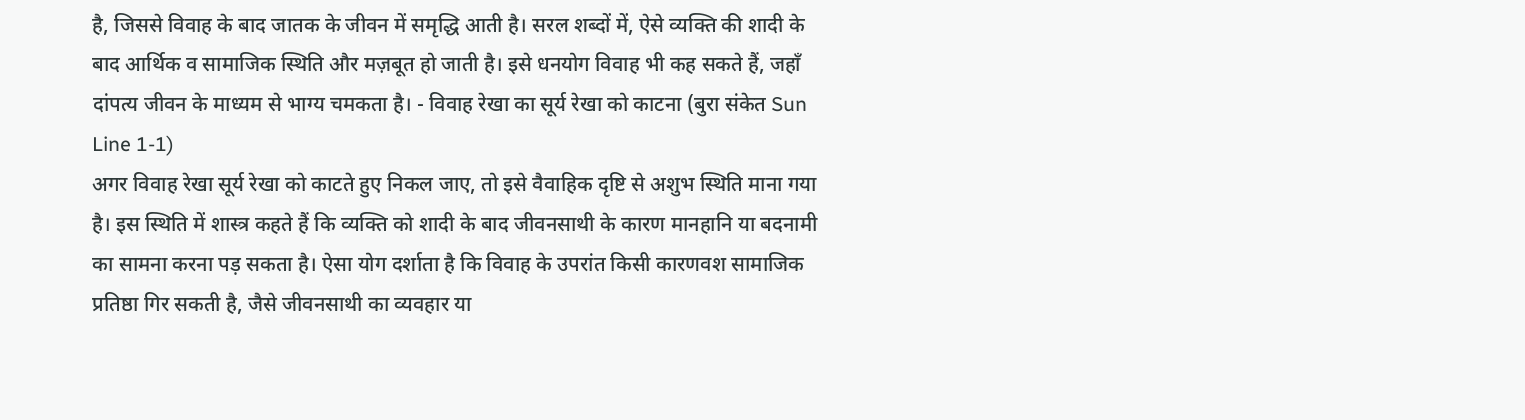है, जिससे विवाह के बाद जातक के जीवन में समृद्धि आती है। सरल शब्दों में, ऐसे व्यक्ति की शादी के बाद आर्थिक व सामाजिक स्थिति और मज़बूत हो जाती है। इसे धनयोग विवाह भी कह सकते हैं, जहाँ दांपत्य जीवन के माध्यम से भाग्य चमकता है। - विवाह रेखा का सूर्य रेखा को काटना (बुरा संकेत Sun Line 1-1)
अगर विवाह रेखा सूर्य रेखा को काटते हुए निकल जाए, तो इसे वैवाहिक दृष्टि से अशुभ स्थिति माना गया है। इस स्थिति में शास्त्र कहते हैं कि व्यक्ति को शादी के बाद जीवनसाथी के कारण मानहानि या बदनामी का सामना करना पड़ सकता है। ऐसा योग दर्शाता है कि विवाह के उपरांत किसी कारणवश सामाजिक प्रतिष्ठा गिर सकती है, जैसे जीवनसाथी का व्यवहार या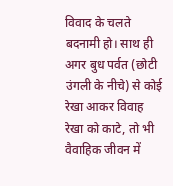विवाद के चलते बदनामी हो। साथ ही अगर बुध पर्वत (छोटी उंगली के नीचे) से कोई रेखा आकर विवाह रेखा को काटे, तो भी वैवाहिक जीवन में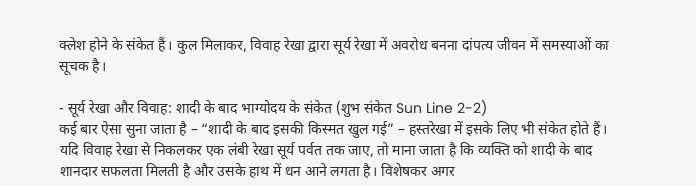क्लेश होने के संकेत हैं। कुल मिलाकर, विवाह रेखा द्वारा सूर्य रेखा में अवरोध बनना दांपत्य जीवन में समस्याओं का सूचक है।

- सूर्य रेखा और विवाह: शादी के बाद भाग्योदय के संकेत (शुभ संकेत Sun Line 2-2)
कई बार ऐसा सुना जाता है – “शादी के बाद इसकी किस्मत खुल गई” – हस्तरेखा में इसके लिए भी संकेत होते हैं। यदि विवाह रेखा से निकलकर एक लंबी रेखा सूर्य पर्वत तक जाए, तो माना जाता है कि व्यक्ति को शादी के बाद शानदार सफलता मिलती है और उसके हाथ में धन आने लगता है। विशेषकर अगर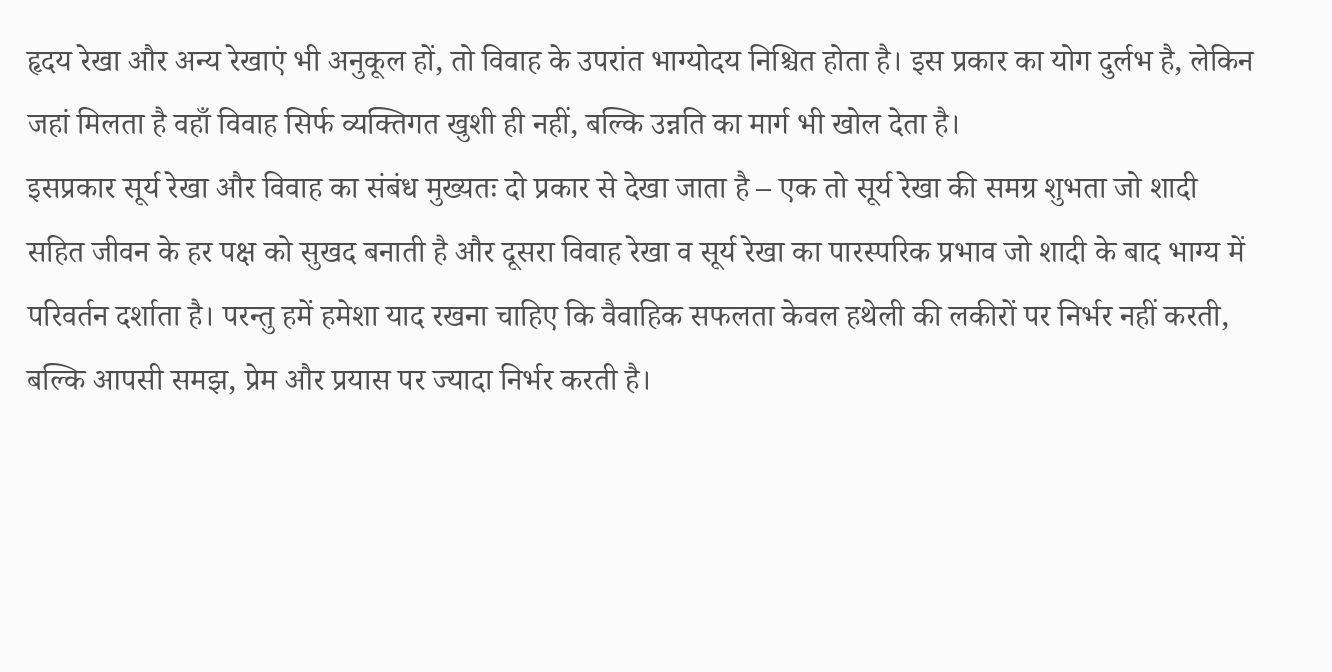हृदय रेखा और अन्य रेखाएं भी अनुकूल हों, तो विवाह के उपरांत भाग्योदय निश्चित होता है। इस प्रकार का योग दुर्लभ है, लेकिन जहां मिलता है वहाँ विवाह सिर्फ व्यक्तिगत खुशी ही नहीं, बल्कि उन्नति का मार्ग भी खोल देता है।
इसप्रकार सूर्य रेखा और विवाह का संबंध मुख्यतः दो प्रकार से देखा जाता है – एक तो सूर्य रेखा की समग्र शुभता जो शादी सहित जीवन के हर पक्ष को सुखद बनाती है और दूसरा विवाह रेखा व सूर्य रेखा का पारस्परिक प्रभाव जो शादी के बाद भाग्य में परिवर्तन दर्शाता है। परन्तु हमें हमेशा याद रखना चाहिए कि वैवाहिक सफलता केवल हथेली की लकीरों पर निर्भर नहीं करती, बल्कि आपसी समझ, प्रेम और प्रयास पर ज्यादा निर्भर करती है।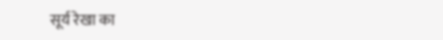सूर्य रेखा का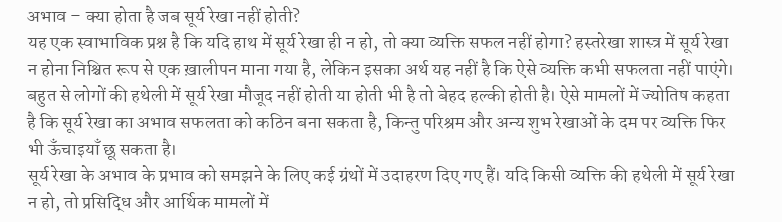अभाव – क्या होता है जब सूर्य रेखा नहीं होती?
यह एक स्वाभाविक प्रश्न है कि यदि हाथ में सूर्य रेखा ही न हो, तो क्या व्यक्ति सफल नहीं होगा? हस्तरेखा शास्त्र में सूर्य रेखा न होना निश्चित रूप से एक ख़ालीपन माना गया है, लेकिन इसका अर्थ यह नहीं है कि ऐसे व्यक्ति कभी सफलता नहीं पाएंगे। बहुत से लोगों की हथेली में सूर्य रेखा मौजूद नहीं होती या होती भी है तो बेहद हल्की होती है। ऐसे मामलों में ज्योतिष कहता है कि सूर्य रेखा का अभाव सफलता को कठिन बना सकता है, किन्तु परिश्रम और अन्य शुभ रेखाओं के दम पर व्यक्ति फिर भी ऊँचाइयाँ छू सकता है।
सूर्य रेखा के अभाव के प्रभाव को समझने के लिए कई ग्रंथों में उदाहरण दिए गए हैं। यदि किसी व्यक्ति की हथेली में सूर्य रेखा न हो, तो प्रसिद्धि और आर्थिक मामलों में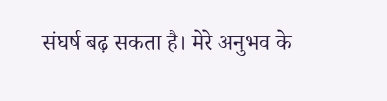संघर्ष बढ़ सकता है। मेरे अनुभव के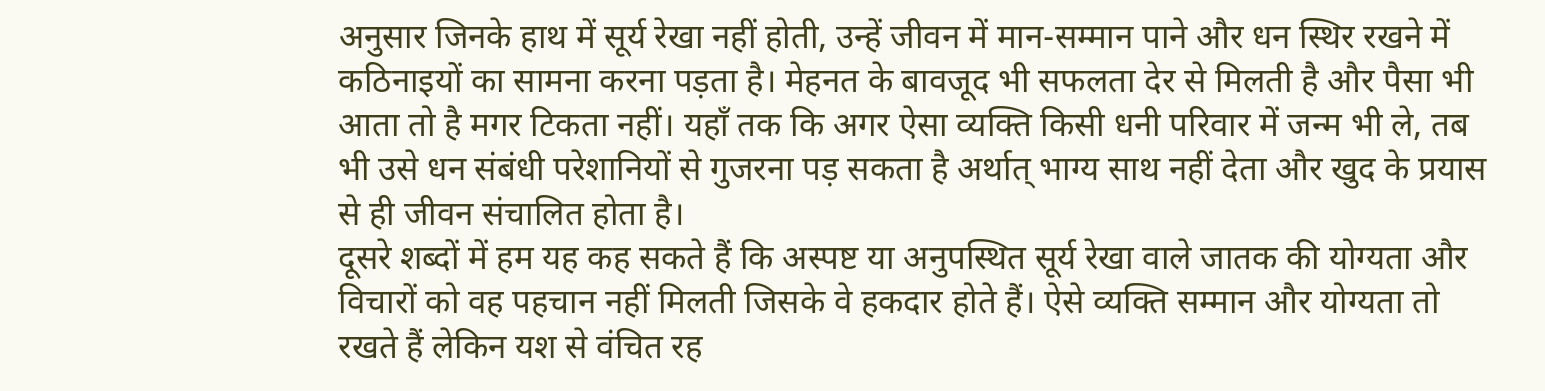अनुसार जिनके हाथ में सूर्य रेखा नहीं होती, उन्हें जीवन में मान-सम्मान पाने और धन स्थिर रखने में कठिनाइयों का सामना करना पड़ता है। मेहनत के बावजूद भी सफलता देर से मिलती है और पैसा भी आता तो है मगर टिकता नहीं। यहाँ तक कि अगर ऐसा व्यक्ति किसी धनी परिवार में जन्म भी ले, तब भी उसे धन संबंधी परेशानियों से गुजरना पड़ सकता है अर्थात् भाग्य साथ नहीं देता और खुद के प्रयास से ही जीवन संचालित होता है।
दूसरे शब्दों में हम यह कह सकते हैं कि अस्पष्ट या अनुपस्थित सूर्य रेखा वाले जातक की योग्यता और विचारों को वह पहचान नहीं मिलती जिसके वे हकदार होते हैं। ऐसे व्यक्ति सम्मान और योग्यता तो रखते हैं लेकिन यश से वंचित रह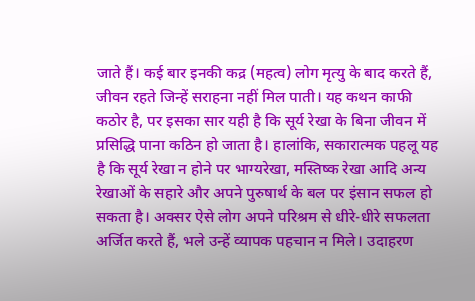जाते हैं। कई बार इनकी कद्र (महत्व) लोग मृत्यु के बाद करते हैं, जीवन रहते जिन्हें सराहना नहीं मिल पाती। यह कथन काफी कठोर है, पर इसका सार यही है कि सूर्य रेखा के बिना जीवन में प्रसिद्धि पाना कठिन हो जाता है। हालांकि, सकारात्मक पहलू यह है कि सूर्य रेखा न होने पर भाग्यरेखा, मस्तिष्क रेखा आदि अन्य रेखाओं के सहारे और अपने पुरुषार्थ के बल पर इंसान सफल हो सकता है। अक्सर ऐसे लोग अपने परिश्रम से धीरे-धीरे सफलता अर्जित करते हैं, भले उन्हें व्यापक पहचान न मिले। उदाहरण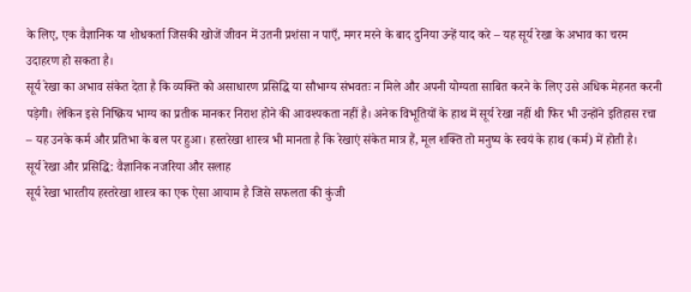के लिए, एक वैज्ञानिक या शोधकर्ता जिसकी खोजें जीवन में उतनी प्रशंसा न पाएँ, मगर मरने के बाद दुनिया उन्हें याद करे – यह सूर्य रेखा के अभाव का चरम उदाहरण हो सकता है।
सूर्य रेखा का अभाव संकेत देता है कि व्यक्ति को असाधारण प्रसिद्धि या सौभाग्य संभवतः न मिले और अपनी योग्यता साबित करने के लिए उसे अधिक मेहनत करनी पड़ेगी। लेकिन इसे निष्क्रिय भाग्य का प्रतीक मानकर निराश होने की आवश्यकता नहीं है। अनेक विभूतियों के हाथ में सूर्य रेखा नहीं थी फिर भी उन्होंने इतिहास रचा – यह उनके कर्म और प्रतिभा के बल पर हुआ। हस्तरेखा शास्त्र भी मानता है कि रेखाएं संकेत मात्र हैं, मूल शक्ति तो मनुष्य के स्वयं के हाथ (कर्म) में होती है।
सूर्य रेखा और प्रसिद्धि: वैज्ञानिक नजरिया और सलाह
सूर्य रेखा भारतीय हस्तरेखा शास्त्र का एक ऐसा आयाम है जिसे सफलता की कुंजी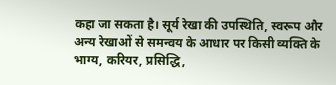कहा जा सकता है। सूर्य रेखा की उपस्थिति, स्वरूप और अन्य रेखाओं से समन्वय के आधार पर किसी व्यक्ति के भाग्य, करियर, प्रसिद्धि,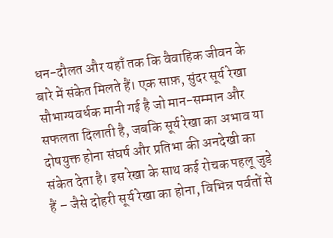धन-दौलत और यहाँ तक कि वैवाहिक जीवन के बारे में संकेत मिलते हैं। एक साफ़, सुंदर सूर्य रेखा सौभाग्यवर्धक मानी गई है जो मान-सम्मान और सफलता दिलाती है, जबकि सूर्य रेखा का अभाव या दोषयुक्त होना संघर्ष और प्रतिभा की अनदेखी का संकेत देता है। इस रेखा के साथ कई रोचक पहलू जुड़े हैं – जैसे दोहरी सूर्य रेखा का होना, विभिन्न पर्वतों से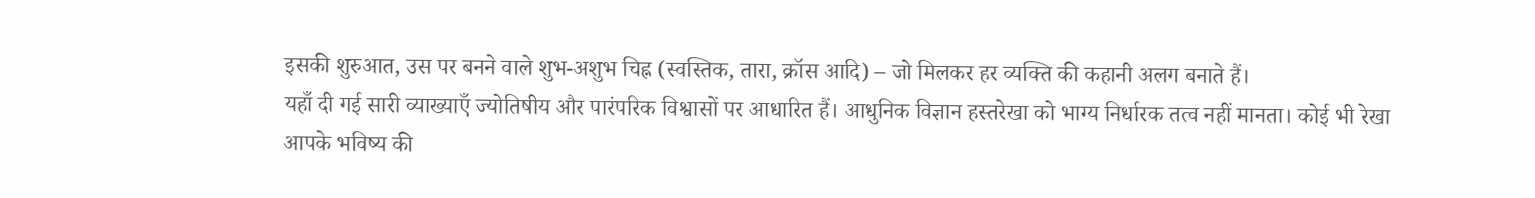इसकी शुरुआत, उस पर बनने वाले शुभ-अशुभ चिह्न (स्वस्तिक, तारा, क्रॉस आदि) – जो मिलकर हर व्यक्ति की कहानी अलग बनाते हैं।
यहाँ दी गई सारी व्याख्याएँ ज्योतिषीय और पारंपरिक विश्वासों पर आधारित हैं। आधुनिक विज्ञान हस्तरेखा को भाग्य निर्धारक तत्व नहीं मानता। कोई भी रेखा आपके भविष्य की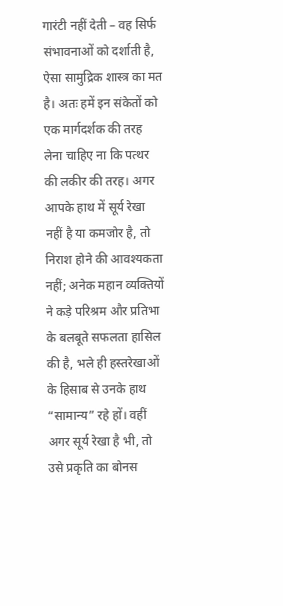गारंटी नहीं देती – वह सिर्फ संभावनाओं को दर्शाती है, ऐसा सामुद्रिक शास्त्र का मत है। अतः हमें इन संकेतों को एक मार्गदर्शक की तरह लेना चाहिए ना कि पत्थर की लकीर की तरह। अगर आपके हाथ में सूर्य रेखा नहीं है या कमजोर है, तो निराश होने की आवश्यकता नहीं; अनेक महान व्यक्तियों ने कड़े परिश्रम और प्रतिभा के बलबूते सफलता हासिल की है, भले ही हस्तरेखाओं के हिसाब से उनके हाथ “सामान्य” रहे हों। वहीं अगर सूर्य रेखा है भी, तो उसे प्रकृति का बोनस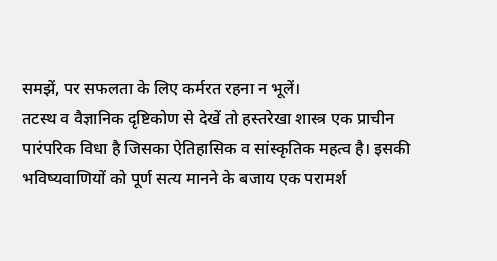समझें, पर सफलता के लिए कर्मरत रहना न भूलें।
तटस्थ व वैज्ञानिक दृष्टिकोण से देखें तो हस्तरेखा शास्त्र एक प्राचीन पारंपरिक विधा है जिसका ऐतिहासिक व सांस्कृतिक महत्व है। इसकी भविष्यवाणियों को पूर्ण सत्य मानने के बजाय एक परामर्श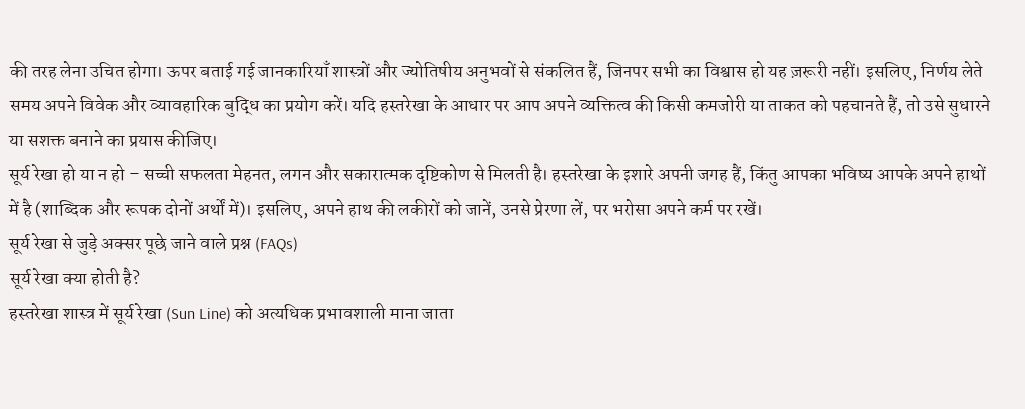की तरह लेना उचित होगा। ऊपर बताई गई जानकारियाँ शास्त्रों और ज्योतिषीय अनुभवों से संकलित हैं, जिनपर सभी का विश्वास हो यह ज़रूरी नहीं। इसलिए, निर्णय लेते समय अपने विवेक और व्यावहारिक बुद्धि का प्रयोग करें। यदि हस्तरेखा के आधार पर आप अपने व्यक्तित्व की किसी कमजोरी या ताकत को पहचानते हैं, तो उसे सुधारने या सशक्त बनाने का प्रयास कीजिए।
सूर्य रेखा हो या न हो – सच्ची सफलता मेहनत, लगन और सकारात्मक दृष्टिकोण से मिलती है। हस्तरेखा के इशारे अपनी जगह हैं, किंतु आपका भविष्य आपके अपने हाथों में है (शाब्दिक और रूपक दोनों अर्थों में)। इसलिए, अपने हाथ की लकीरों को जानें, उनसे प्रेरणा लें, पर भरोसा अपने कर्म पर रखें।
सूर्य रेखा से जुड़े अक्सर पूछे जाने वाले प्रश्न (FAQs)
सूर्य रेखा क्या होती है?
हस्तरेखा शास्त्र में सूर्य रेखा (Sun Line) को अत्यधिक प्रभावशाली माना जाता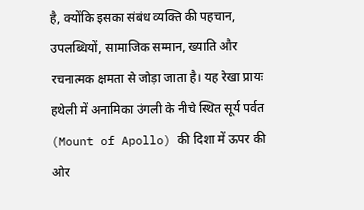है, क्योंकि इसका संबंध व्यक्ति की पहचान, उपलब्धियों, सामाजिक सम्मान, ख्याति और रचनात्मक क्षमता से जोड़ा जाता है। यह रेखा प्रायः हथेली में अनामिका उंगली के नीचे स्थित सूर्य पर्वत (Mount of Apollo) की दिशा में ऊपर की ओर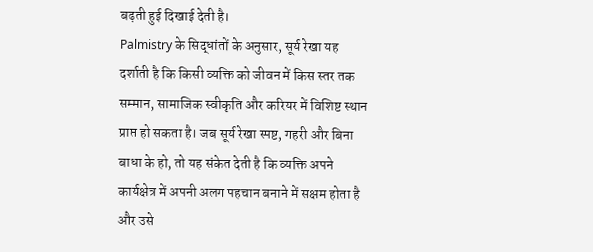बढ़ती हुई दिखाई देती है।
Palmistry के सिद्धांतों के अनुसार, सूर्य रेखा यह दर्शाती है कि किसी व्यक्ति को जीवन में किस स्तर तक सम्मान, सामाजिक स्वीकृति और करियर में विशिष्ट स्थान प्राप्त हो सकता है। जब सूर्य रेखा स्पष्ट, गहरी और बिना बाधा के हो, तो यह संकेत देती है कि व्यक्ति अपने कार्यक्षेत्र में अपनी अलग पहचान बनाने में सक्षम होता है और उसे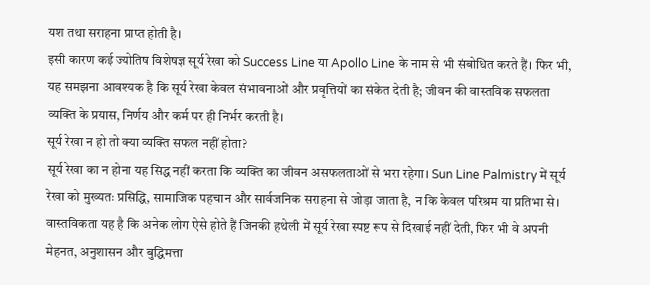यश तथा सराहना प्राप्त होती है।
इसी कारण कई ज्योतिष विशेषज्ञ सूर्य रेखा को Success Line या Apollo Line के नाम से भी संबोधित करते हैं। फिर भी, यह समझना आवश्यक है कि सूर्य रेखा केवल संभावनाओं और प्रवृत्तियों का संकेत देती है; जीवन की वास्तविक सफलता व्यक्ति के प्रयास, निर्णय और कर्म पर ही निर्भर करती है।
सूर्य रेखा न हो तो क्या व्यक्ति सफल नहीं होता?
सूर्य रेखा का न होना यह सिद्ध नहीं करता कि व्यक्ति का जीवन असफलताओं से भरा रहेगा। Sun Line Palmistry में सूर्य रेखा को मुख्यतः प्रसिद्धि, सामाजिक पहचान और सार्वजनिक सराहना से जोड़ा जाता है, न कि केवल परिश्रम या प्रतिभा से। वास्तविकता यह है कि अनेक लोग ऐसे होते हैं जिनकी हथेली में सूर्य रेखा स्पष्ट रूप से दिखाई नहीं देती, फिर भी वे अपनी मेहनत, अनुशासन और बुद्धिमत्ता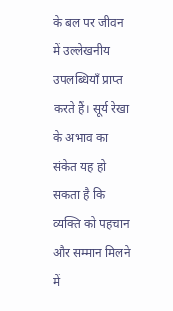के बल पर जीवन में उल्लेखनीय उपलब्धियाँ प्राप्त करते हैं। सूर्य रेखा के अभाव का संकेत यह हो सकता है कि व्यक्ति को पहचान और सम्मान मिलने में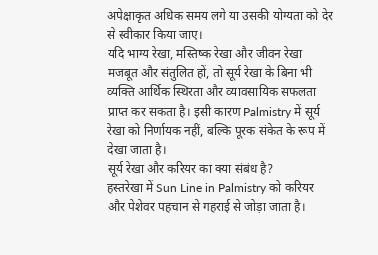अपेक्षाकृत अधिक समय लगे या उसकी योग्यता को देर से स्वीकार किया जाए।
यदि भाग्य रेखा, मस्तिष्क रेखा और जीवन रेखा मजबूत और संतुलित हों, तो सूर्य रेखा के बिना भी व्यक्ति आर्थिक स्थिरता और व्यावसायिक सफलता प्राप्त कर सकता है। इसी कारण Palmistry में सूर्य रेखा को निर्णायक नहीं, बल्कि पूरक संकेत के रूप में देखा जाता है।
सूर्य रेखा और करियर का क्या संबंध है?
हस्तरेखा में Sun Line in Palmistry को करियर और पेशेवर पहचान से गहराई से जोड़ा जाता है।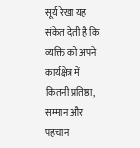सूर्य रेखा यह संकेत देती है कि व्यक्ति को अपने कार्यक्षेत्र में कितनी प्रतिष्ठा, सम्मान और पहचान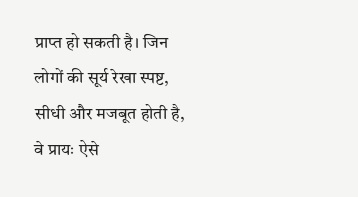प्राप्त हो सकती है। जिन लोगों की सूर्य रेखा स्पष्ट, सीधी और मजबूत होती है, वे प्रायः ऐसे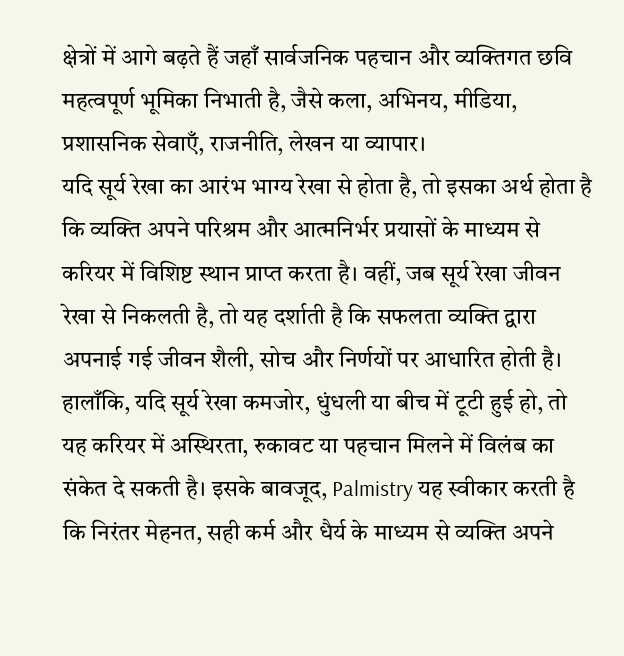क्षेत्रों में आगे बढ़ते हैं जहाँ सार्वजनिक पहचान और व्यक्तिगत छवि महत्वपूर्ण भूमिका निभाती है, जैसे कला, अभिनय, मीडिया, प्रशासनिक सेवाएँ, राजनीति, लेखन या व्यापार।
यदि सूर्य रेखा का आरंभ भाग्य रेखा से होता है, तो इसका अर्थ होता है कि व्यक्ति अपने परिश्रम और आत्मनिर्भर प्रयासों के माध्यम से करियर में विशिष्ट स्थान प्राप्त करता है। वहीं, जब सूर्य रेखा जीवन रेखा से निकलती है, तो यह दर्शाती है कि सफलता व्यक्ति द्वारा अपनाई गई जीवन शैली, सोच और निर्णयों पर आधारित होती है। हालाँकि, यदि सूर्य रेखा कमजोर, धुंधली या बीच में टूटी हुई हो, तो यह करियर में अस्थिरता, रुकावट या पहचान मिलने में विलंब का संकेत दे सकती है। इसके बावजूद, Palmistry यह स्वीकार करती है कि निरंतर मेहनत, सही कर्म और धैर्य के माध्यम से व्यक्ति अपने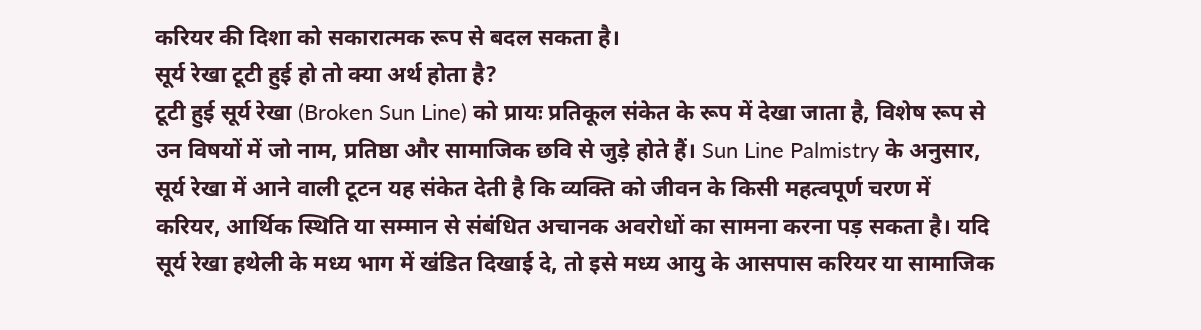करियर की दिशा को सकारात्मक रूप से बदल सकता है।
सूर्य रेखा टूटी हुई हो तो क्या अर्थ होता है?
टूटी हुई सूर्य रेखा (Broken Sun Line) को प्रायः प्रतिकूल संकेत के रूप में देखा जाता है, विशेष रूप से उन विषयों में जो नाम, प्रतिष्ठा और सामाजिक छवि से जुड़े होते हैं। Sun Line Palmistry के अनुसार, सूर्य रेखा में आने वाली टूटन यह संकेत देती है कि व्यक्ति को जीवन के किसी महत्वपूर्ण चरण में करियर, आर्थिक स्थिति या सम्मान से संबंधित अचानक अवरोधों का सामना करना पड़ सकता है। यदि सूर्य रेखा हथेली के मध्य भाग में खंडित दिखाई दे, तो इसे मध्य आयु के आसपास करियर या सामाजिक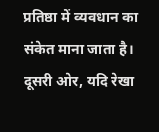प्रतिष्ठा में व्यवधान का संकेत माना जाता है। दूसरी ओर, यदि रेखा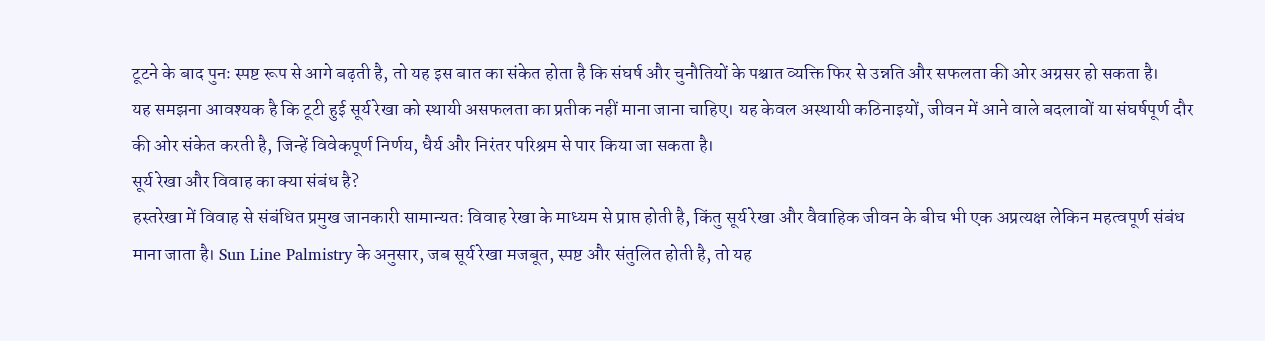टूटने के बाद पुनः स्पष्ट रूप से आगे बढ़ती है, तो यह इस बात का संकेत होता है कि संघर्ष और चुनौतियों के पश्चात व्यक्ति फिर से उन्नति और सफलता की ओर अग्रसर हो सकता है।
यह समझना आवश्यक है कि टूटी हुई सूर्य रेखा को स्थायी असफलता का प्रतीक नहीं माना जाना चाहिए। यह केवल अस्थायी कठिनाइयों, जीवन में आने वाले बदलावों या संघर्षपूर्ण दौर की ओर संकेत करती है, जिन्हें विवेकपूर्ण निर्णय, धैर्य और निरंतर परिश्रम से पार किया जा सकता है।
सूर्य रेखा और विवाह का क्या संबंध है?
हस्तरेखा में विवाह से संबंधित प्रमुख जानकारी सामान्यतः विवाह रेखा के माध्यम से प्राप्त होती है, किंतु सूर्य रेखा और वैवाहिक जीवन के बीच भी एक अप्रत्यक्ष लेकिन महत्वपूर्ण संबंध माना जाता है। Sun Line Palmistry के अनुसार, जब सूर्य रेखा मजबूत, स्पष्ट और संतुलित होती है, तो यह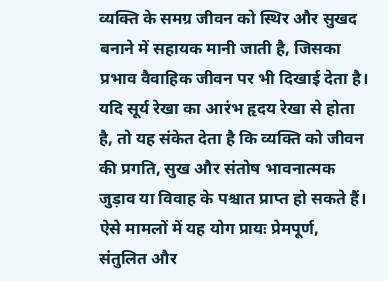व्यक्ति के समग्र जीवन को स्थिर और सुखद बनाने में सहायक मानी जाती है, जिसका प्रभाव वैवाहिक जीवन पर भी दिखाई देता है। यदि सूर्य रेखा का आरंभ हृदय रेखा से होता है, तो यह संकेत देता है कि व्यक्ति को जीवन की प्रगति, सुख और संतोष भावनात्मक जुड़ाव या विवाह के पश्चात प्राप्त हो सकते हैं। ऐसे मामलों में यह योग प्रायः प्रेमपूर्ण, संतुलित और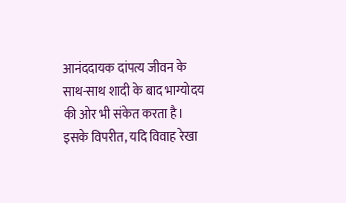आनंददायक दांपत्य जीवन के साथ-साथ शादी के बाद भाग्योदय की ओर भी संकेत करता है।
इसके विपरीत, यदि विवाह रेखा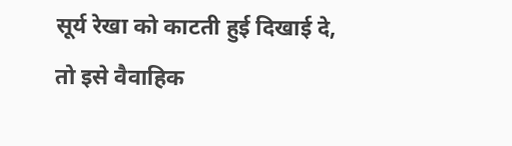सूर्य रेखा को काटती हुई दिखाई दे, तो इसे वैवाहिक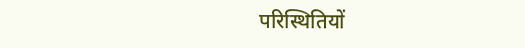परिस्थितियों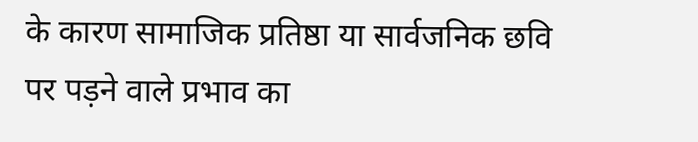के कारण सामाजिक प्रतिष्ठा या सार्वजनिक छवि पर पड़ने वाले प्रभाव का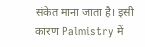संकेत माना जाता है। इसी कारण Palmistry में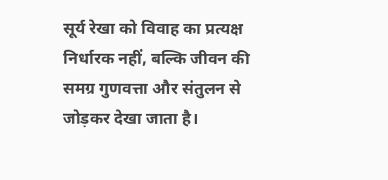सूर्य रेखा को विवाह का प्रत्यक्ष निर्धारक नहीं, बल्कि जीवन की समग्र गुणवत्ता और संतुलन से जोड़कर देखा जाता है।